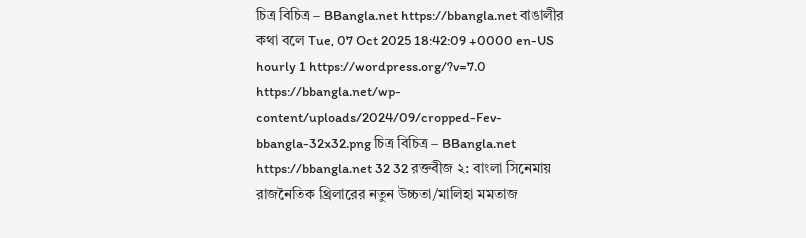চিত্র বিচিত্র – BBangla.net https://bbangla.net বাঙালীর কথা বলে Tue, 07 Oct 2025 18:42:09 +0000 en-US hourly 1 https://wordpress.org/?v=7.0 https://bbangla.net/wp-content/uploads/2024/09/cropped-Fev-bbangla-32x32.png চিত্র বিচিত্র – BBangla.net https://bbangla.net 32 32 রক্তবীজ ২: বাংলা সিনেমায় রাজনৈতিক থ্রিলারের নতুন উচ্চতা/মালিহা মমতাজ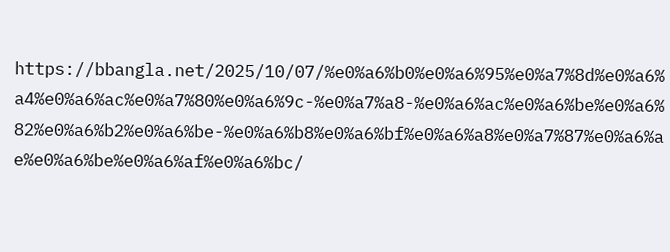https://bbangla.net/2025/10/07/%e0%a6%b0%e0%a6%95%e0%a7%8d%e0%a6%a4%e0%a6%ac%e0%a7%80%e0%a6%9c-%e0%a7%a8-%e0%a6%ac%e0%a6%be%e0%a6%82%e0%a6%b2%e0%a6%be-%e0%a6%b8%e0%a6%bf%e0%a6%a8%e0%a7%87%e0%a6%ae%e0%a6%be%e0%a6%af%e0%a6%bc/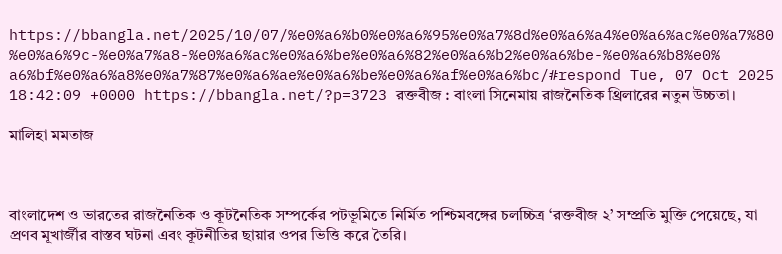https://bbangla.net/2025/10/07/%e0%a6%b0%e0%a6%95%e0%a7%8d%e0%a6%a4%e0%a6%ac%e0%a7%80%e0%a6%9c-%e0%a7%a8-%e0%a6%ac%e0%a6%be%e0%a6%82%e0%a6%b2%e0%a6%be-%e0%a6%b8%e0%a6%bf%e0%a6%a8%e0%a7%87%e0%a6%ae%e0%a6%be%e0%a6%af%e0%a6%bc/#respond Tue, 07 Oct 2025 18:42:09 +0000 https://bbangla.net/?p=3723 রক্তবীজ : বাংলা সিনেমায় রাজনৈতিক থ্রিলারের নতুন উচ্চতা।

মালিহা মমতাজ



বাংলাদেশ ও ভারতের রাজনৈতিক ও কূটনৈতিক সম্পর্কের পটভূমিতে নির্মিত পশ্চিমবঙ্গের চলচ্চিত্র ‘রক্তবীজ ২’ সম্প্রতি মুক্তি পেয়েছে, যা প্রণব মূখার্জীর বাস্তব ঘটনা এবং কূটনীতির ছায়ার ওপর ভিত্তি করে তৈরি।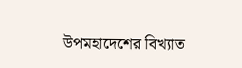উপমহাদেশের বিখ্যাত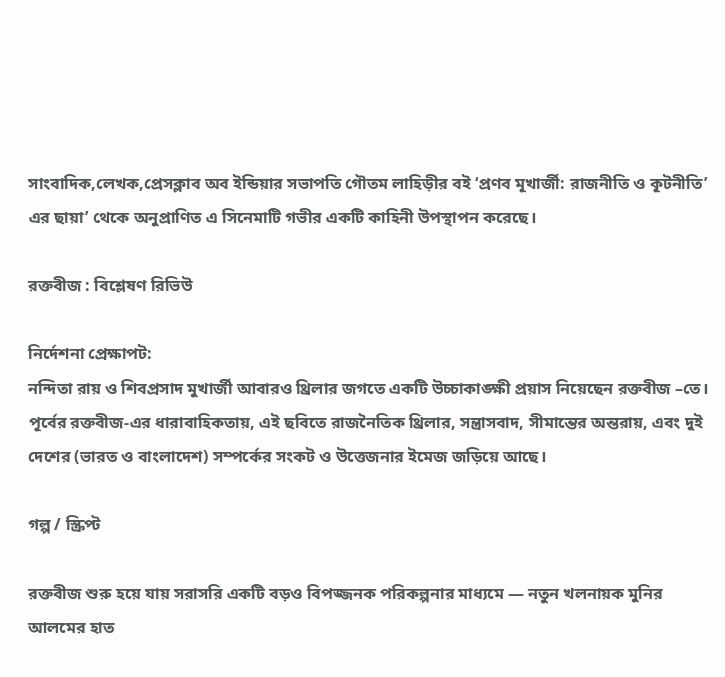সাংবাদিক,লেখক,প্রেসক্লাব অব ইন্ডিয়ার সভাপতি গৌতম লাহিড়ীর বই ‘প্রণব মূখার্জী: রাজনীতি ও কূটনীতি’ এর ছায়া’ থেকে অনুপ্রাণিত এ সিনেমাটি গভীর একটি কাহিনী উপস্থাপন করেছে।

রক্তবীজ : বিশ্লেষণ রিভিউ

নির্দেশনা প্রেক্ষাপট:
নন্দিতা রায় ও শিবপ্রসাদ মুখার্জী আবারও থ্রিলার জগতে একটি উচ্চাকাঙ্ক্ষী প্রয়াস নিয়েছেন রক্তবীজ –তে। পূর্বের রক্তবীজ‑এর ধারাবাহিকতায়, এই ছবিতে রাজনৈতিক থ্রিলার, সন্ত্রাসবাদ, সীমান্তের অন্তরায়, এবং দুই দেশের (ভারত ও বাংলাদেশ) সম্পর্কের সংকট ও উত্তেজনার ইমেজ জড়িয়ে আছে।

গল্প / স্ক্রিপ্ট

রক্তবীজ শুরু হয়ে যায় সরাসরি একটি বড়ও বিপজ্জনক পরিকল্পনার মাধ্যমে — নতুন খলনায়ক মুনির আলমের হাত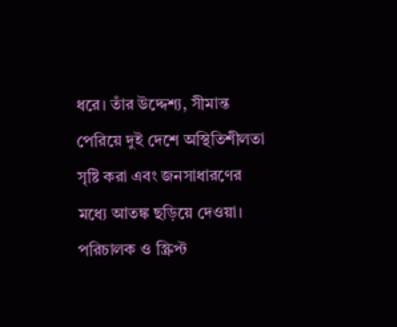ধরে। তাঁর উদ্দেশ্য, সীমান্ত পেরিয়ে দুই দেশে অস্থিতিশীলতা সৃষ্টি করা এবং জনসাধারণের মধ্যে আতঙ্ক ছড়িয়ে দেওয়া। পরিচালক ও স্ক্রিপ্ট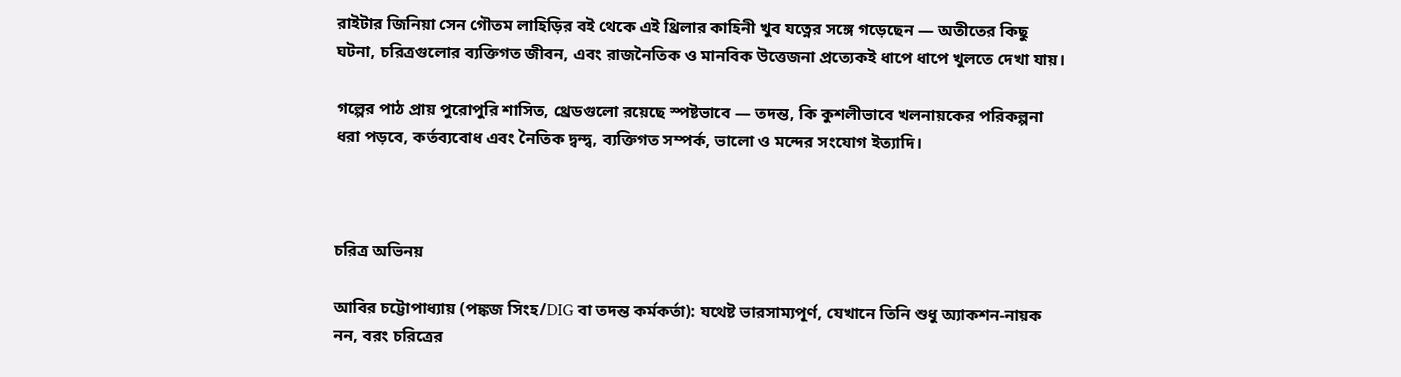রাইটার জিনিয়া সেন গৌতম লাহিড়ির বই থেকে এই থ্রিলার কাহিনী খুব যত্নের সঙ্গে গড়েছেন — অতীতের কিছু ঘটনা, চরিত্রগুলোর ব্যক্তিগত জীবন, এবং রাজনৈতিক ও মানবিক উত্তেজনা প্রত্যেকই ধাপে ধাপে খুলতে দেখা যায়।

গল্পের পাঠ প্রায় পুরোপুরি শাসিত, থ্রেডগুলো রয়েছে স্পষ্টভাবে — তদন্ত, কি কুশলীভাবে খলনায়কের পরিকল্পনা ধরা পড়বে, কর্তব্যবোধ এবং নৈতিক দ্বন্দ্ব, ব্যক্তিগত সম্পর্ক, ভালো ও মন্দের সংযোগ ইত্যাদি।



চরিত্র অভিনয়

আবির চট্টোপাধ্যায় (পঙ্কজ সিংহ/DIG বা তদন্ত কর্মকর্তা): যথেষ্ট ভারসাম্যপূর্ণ, যেখানে তিনি শুধু অ্যাকশন‑নায়ক নন, বরং চরিত্রের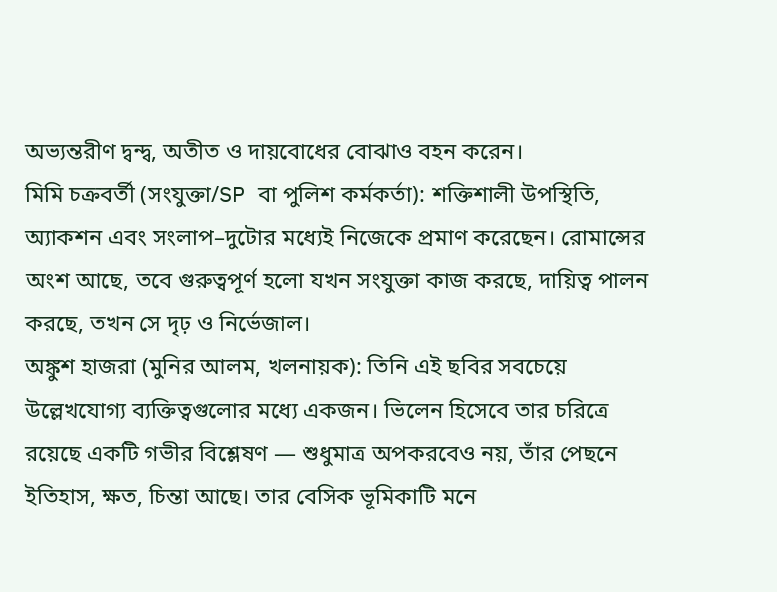অভ্যন্তরীণ দ্বন্দ্ব, অতীত ও দায়বোধের বোঝাও বহন করেন।
মিমি চক্রবর্তী (সংযুক্তা/SP বা পুলিশ কর্মকর্তা): শক্তিশালী উপস্থিতি, অ্যাকশন এবং সংলাপ–দুটোর মধ্যেই নিজেকে প্রমাণ করেছেন। রোমান্সের অংশ আছে, তবে গুরুত্বপূর্ণ হলো যখন সংযুক্তা কাজ করছে, দায়িত্ব পালন করছে, তখন সে দৃঢ় ও নির্ভেজাল।
অঙ্কুশ হাজরা (মুনির আলম, খলনায়ক): তিনি এই ছবির সবচেয়ে উল্লেখযোগ্য ব্যক্তিত্বগুলোর মধ্যে একজন। ভিলেন হিসেবে তার চরিত্রে রয়েছে একটি গভীর বিশ্লেষণ — শুধুমাত্র অপকরবেও নয়, তাঁর পেছনে ইতিহাস, ক্ষত, চিন্তা আছে। তার বেসিক ভূমিকাটি মনে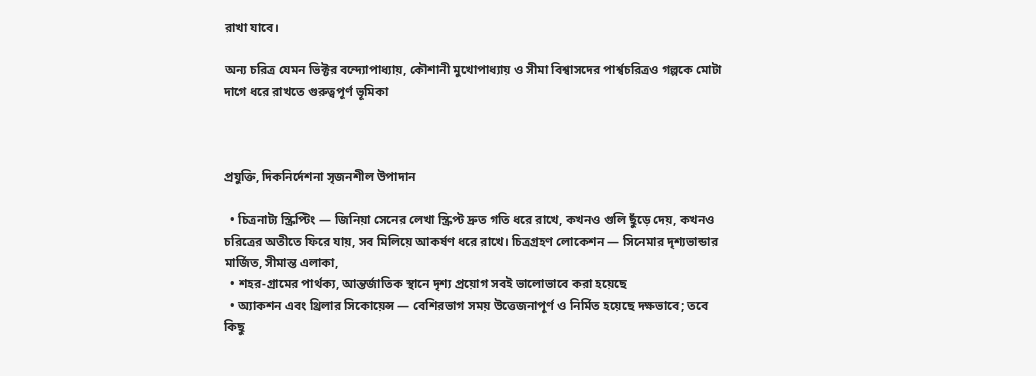রাখা যাবে।

অন্য চরিত্র যেমন ভিক্টর বন্দ্যোপাধ্যায়, কৌশানী মুখোপাধ্যায় ও সীমা বিশ্বাসদের পার্শ্বচরিত্রও গল্পকে মোটা দাগে ধরে রাখতে গুরুত্বপূর্ণ ভূমিকা



প্রযুক্তি, দিকনির্দেশনা সৃজনশীল উপাদান

  • চিত্রনাট্য স্ক্রিপ্টিং — জিনিয়া সেনের লেখা স্ক্রিপ্ট দ্রুত গতি ধরে রাখে, কখনও গুলি ছুঁড়ে দেয়, কখনও চরিত্রের অতীতে ফিরে যায়, সব মিলিয়ে আকর্ষণ ধরে রাখে। চিত্রগ্রহণ লোকেশন — সিনেমার দৃশ্যভান্ডার মার্জিত, সীমান্ত এলাকা,
  • শহর‑গ্রামের পার্থক্য, আন্তর্জাতিক স্থানে দৃশ্য প্রয়োগ সবই ভালোভাবে করা হয়েছে
  • অ্যাকশন এবং থ্রিলার সিকোয়েন্স — বেশিরভাগ সময় উত্তেজনাপূর্ণ ও নির্মিত হয়েছে দক্ষভাবে; তবে কিছু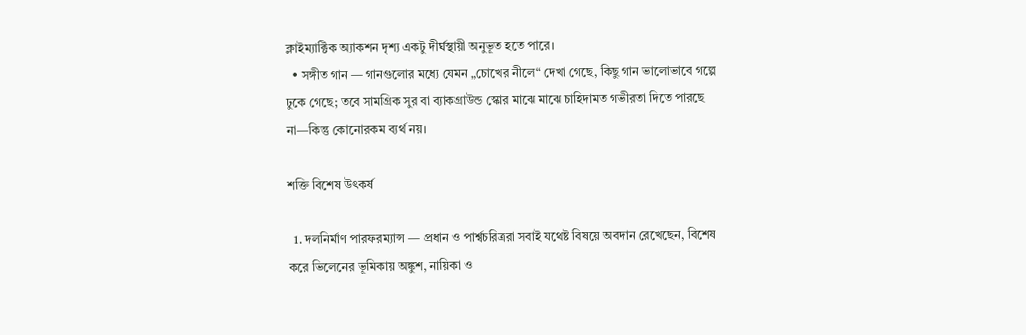ক্লাইম্যাক্টিক অ্যাকশন দৃশ্য একটু দীর্ঘস্থায়ী অনুভূত হতে পারে।
  • সঙ্গীত গান — গানগুলোর মধ্যে যেমন „চোখের নীলে“ দেখা গেছে, কিছু গান ভালোভাবে গল্পে ঢুকে গেছে; তবে সামগ্রিক সুর বা ব্যাকগ্রাউন্ড স্কোর মাঝে মাঝে চাহিদামত গভীরতা দিতে পারছে না—কিন্তু কোনোরকম ব্যর্থ নয়।

শক্তি বিশেষ উৎকর্ষ

  1. দলনির্মাণ পারফরম্যান্স — প্রধান ও পার্শ্বচরিত্ররা সবাই যথেষ্ট বিষয়ে অবদান রেখেছেন, বিশেষ করে ভিলেনের ভূমিকায় অঙ্কুশ, নায়িকা ও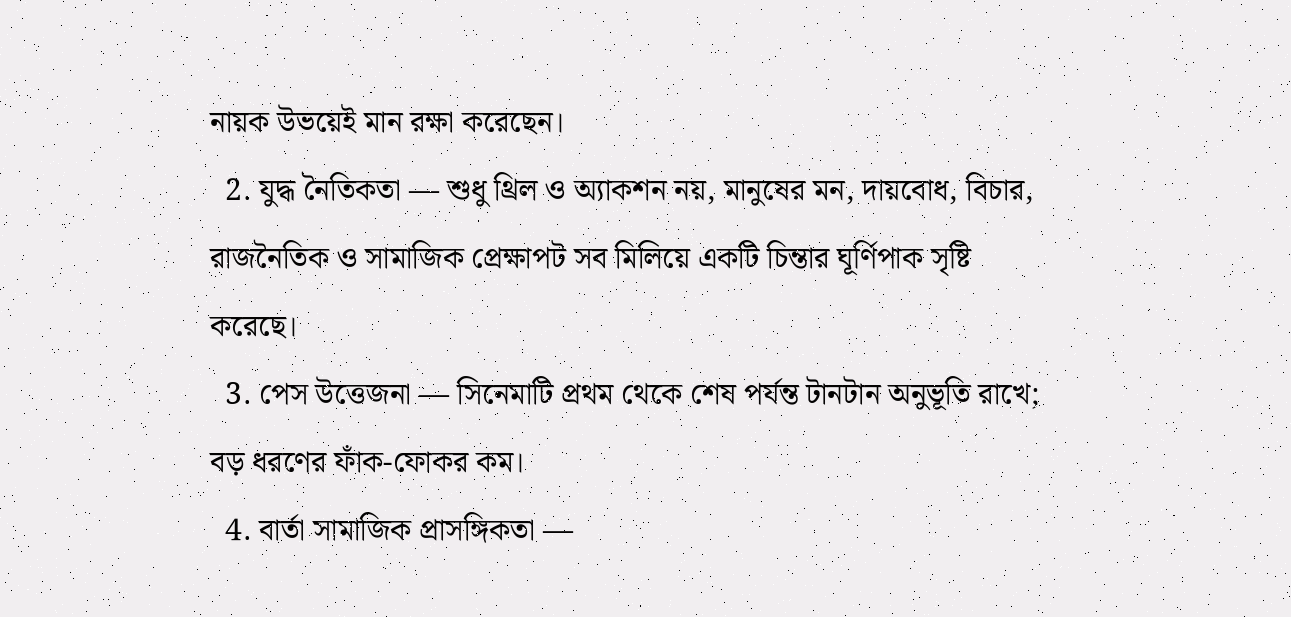নায়ক উভয়েই মান রক্ষা করেছেন।
  2. যুদ্ধ নৈতিকতা — শুধু থ্রিল ও অ্যাকশন নয়, মানুষের মন, দায়বোধ, বিচার, রাজনৈতিক ও সামাজিক প্রেক্ষাপট সব মিলিয়ে একটি চিন্তার ঘূর্ণিপাক সৃষ্টি করেছে।
  3. পেস উত্তেজনা — সিনেমাটি প্রথম থেকে শেষ পর্যন্ত টানটান অনুভূতি রাখে; বড় ধরণের ফাঁক‑ফোকর কম।
  4. বার্তা সামাজিক প্রাসঙ্গিকতা —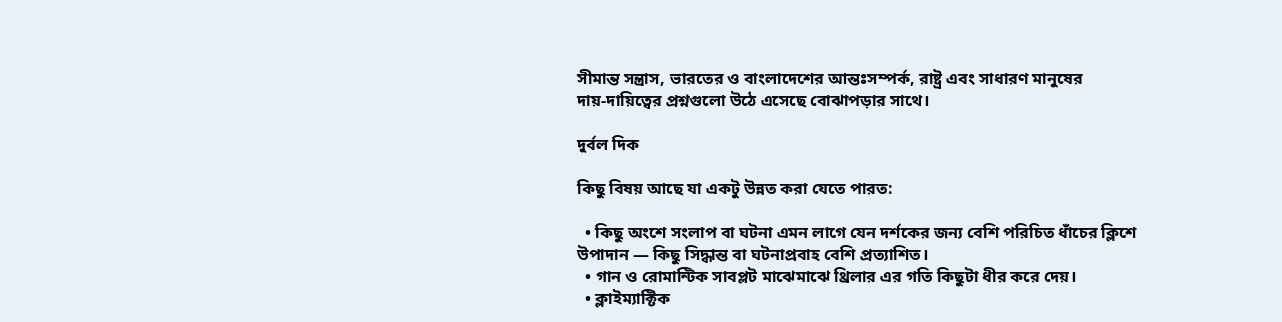সীমান্ত সন্ত্রাস, ভারতের ও বাংলাদেশের আন্তঃসম্পর্ক, রাষ্ট্র এবং সাধারণ মানুষের দায়‑দায়িত্বের প্রশ্নগুলো উঠে এসেছে বোঝাপড়ার সাথে।

দুর্বল দিক

কিছু বিষয় আছে যা একটু উন্নত করা যেতে পারত:

  • কিছু অংশে সংলাপ বা ঘটনা এমন লাগে যেন দর্শকের জন্য বেশি পরিচিত ধাঁচের ক্লিশে উপাদান — কিছু সিদ্ধান্ত বা ঘটনাপ্রবাহ বেশি প্রত্যাশিত।
  • গান ও রোমান্টিক সাবপ্লট মাঝেমাঝে থ্রিলার এর গতি কিছুটা ধীর করে দেয়।
  • ক্লাইম্যাক্টিক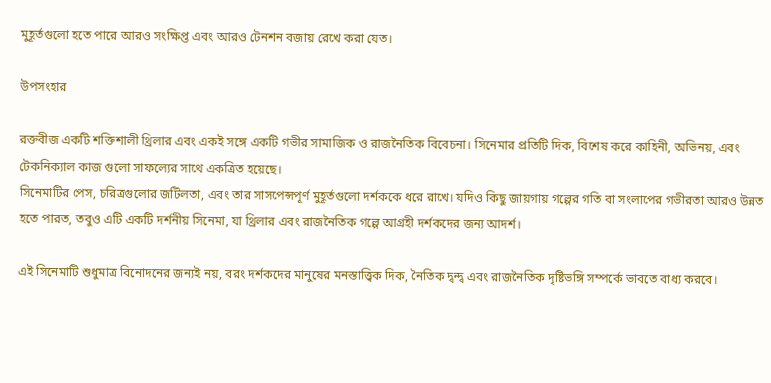মুহূর্তগুলো হতে পারে আরও সংক্ষিপ্ত এবং আরও টেনশন বজায় রেখে করা যেত।

উপসংহার

রক্তবীজ একটি শক্তিশালী থ্রিলার এবং একই সঙ্গে একটি গভীর সামাজিক ও রাজনৈতিক বিবেচনা। সিনেমার প্রতিটি দিক, বিশেষ করে কাহিনী, অভিনয়, এবং টেকনিক্যাল কাজ গুলো সাফল্যের সাথে একত্রিত হয়েছে।
সিনেমাটির পেস, চরিত্রগুলোর জটিলতা, এবং তার সাসপেন্সপূর্ণ মুহূর্তগুলো দর্শককে ধরে রাখে। যদিও কিছু জায়গায় গল্পের গতি বা সংলাপের গভীরতা আরও উন্নত হতে পারত, তবুও এটি একটি দর্শনীয় সিনেমা, যা থ্রিলার এবং রাজনৈতিক গল্পে আগ্রহী দর্শকদের জন্য আদর্শ।

এই সিনেমাটি শুধুমাত্র বিনোদনের জন্যই নয়, বরং দর্শকদের মানুষের মনস্তাত্ত্বিক দিক, নৈতিক দ্বন্দ্ব এবং রাজনৈতিক দৃষ্টিভঙ্গি সম্পর্কে ভাবতে বাধ্য করবে।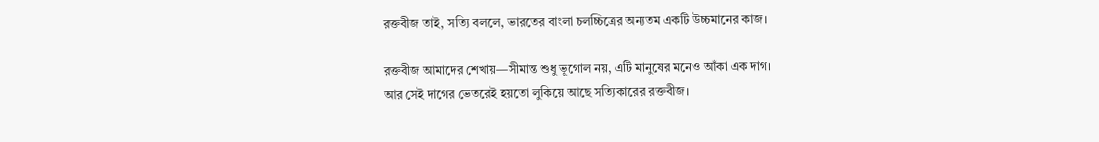রক্তবীজ তাই, সত্যি বললে, ভারতের বাংলা চলচ্চিত্রের অন্যতম একটি উচ্চমানের কাজ।

রক্তবীজ আমাদের শেখায়—সীমান্ত শুধু ভূগোল নয়, এটি মানুষের মনেও আঁকা এক দাগ।
আর সেই দাগের ভেতরেই হয়তো লুকিয়ে আছে সত্যিকারের রক্তবীজ।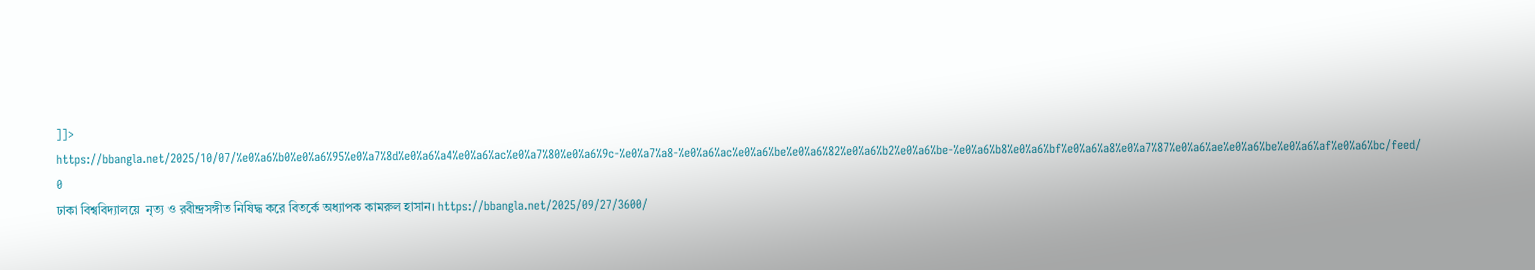]]>
https://bbangla.net/2025/10/07/%e0%a6%b0%e0%a6%95%e0%a7%8d%e0%a6%a4%e0%a6%ac%e0%a7%80%e0%a6%9c-%e0%a7%a8-%e0%a6%ac%e0%a6%be%e0%a6%82%e0%a6%b2%e0%a6%be-%e0%a6%b8%e0%a6%bf%e0%a6%a8%e0%a7%87%e0%a6%ae%e0%a6%be%e0%a6%af%e0%a6%bc/feed/ 0
ঢাকা বিশ্ববিদ্যালয়ে  নৃত্য ও রবীন্দ্রসঙ্গীত নিষিদ্ধ করে বিতর্কে অধ্যাপক কামরুল হাসান। https://bbangla.net/2025/09/27/3600/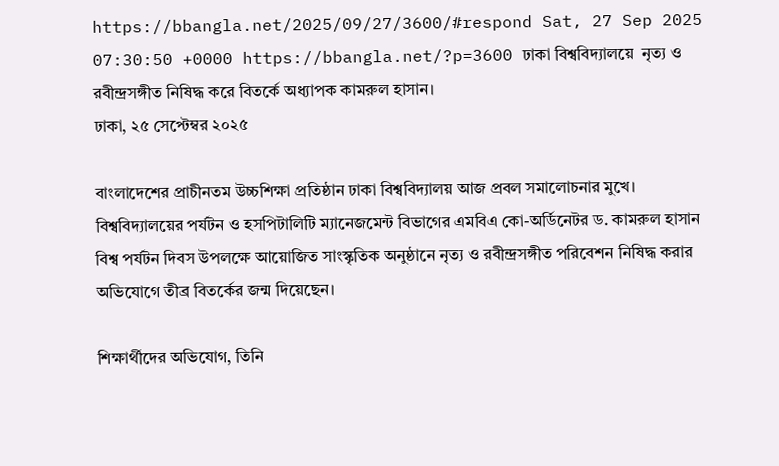https://bbangla.net/2025/09/27/3600/#respond Sat, 27 Sep 2025 07:30:50 +0000 https://bbangla.net/?p=3600 ঢাকা বিশ্ববিদ্যালয়ে  নৃত্য ও রবীন্দ্রসঙ্গীত নিষিদ্ধ করে বিতর্কে অধ্যাপক কামরুল হাসান।
ঢাকা, ২৫ সেপ্টেম্বর ২০২৫

বাংলাদেশের প্রাচীনতম উচ্চশিক্ষা প্রতিষ্ঠান ঢাকা বিশ্ববিদ্যালয় আজ প্রবল সমালোচনার মুখে। বিশ্ববিদ্যালয়ের পর্যটন ও হসপিটালিটি ম্যানেজমেন্ট বিভাগের এমবিএ কো-অর্ডিনেটর ড. কামরুল হাসান বিশ্ব পর্যটন দিবস উপলক্ষে আয়োজিত সাংস্কৃতিক অনুষ্ঠানে নৃত্য ও রবীন্দ্রসঙ্গীত পরিবেশন নিষিদ্ধ করার অভিযোগে তীব্র বিতর্কের জন্ম দিয়েছেন।

শিক্ষার্থীদের অভিযোগ, তিনি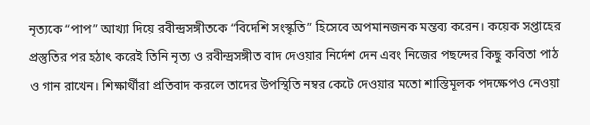নৃত্যকে “পাপ” আখ্যা দিয়ে রবীন্দ্রসঙ্গীতকে “বিদেশি সংস্কৃতি” হিসেবে অপমানজনক মন্তব্য করেন। কয়েক সপ্তাহের প্রস্তুতির পর হঠাৎ করেই তিনি নৃত্য ও রবীন্দ্রসঙ্গীত বাদ দেওয়ার নির্দেশ দেন এবং নিজের পছন্দের কিছু কবিতা পাঠ ও গান রাখেন। শিক্ষার্থীরা প্রতিবাদ করলে তাদের উপস্থিতি নম্বর কেটে দেওয়ার মতো শাস্তিমূলক পদক্ষেপও নেওয়া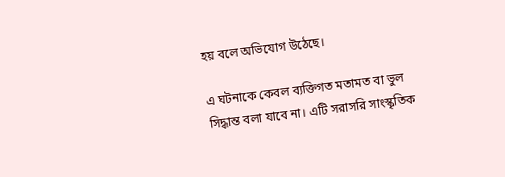হয় বলে অভিযোগ উঠেছে।

এ ঘটনাকে কেবল ব্যক্তিগত মতামত বা ভুল সিদ্ধান্ত বলা যাবে না। এটি সরাসরি সাংস্কৃতিক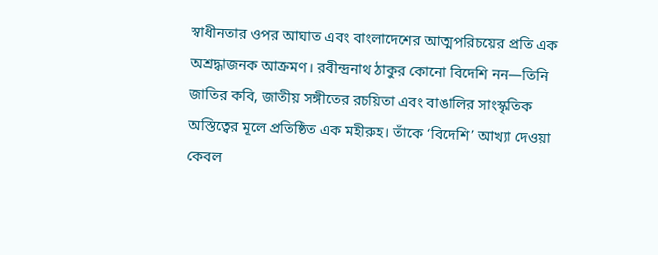স্বাধীনতার ওপর আঘাত এবং বাংলাদেশের আত্মপরিচয়ের প্রতি এক অশ্রদ্ধাজনক আক্রমণ। রবীন্দ্রনাথ ঠাকুর কোনো বিদেশি নন—তিনি জাতির কবি, জাতীয় সঙ্গীতের রচয়িতা এবং বাঙালির সাংস্কৃতিক অস্তিত্বের মূলে প্রতিষ্ঠিত এক মহীরুহ। তাঁকে ‘বিদেশি’ আখ্যা দেওয়া কেবল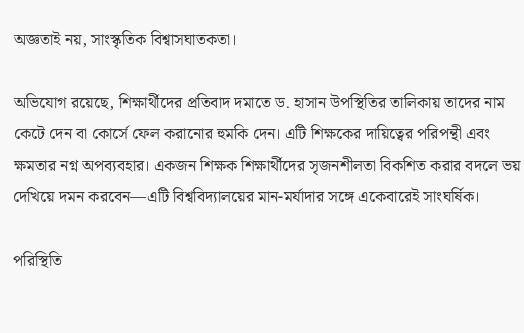অজ্ঞতাই নয়, সাংস্কৃতিক বিশ্বাসঘাতকতা।

অভিযোগ রয়েছে, শিক্ষার্থীদের প্রতিবাদ দমাতে ড. হাসান উপস্থিতির তালিকায় তাদের নাম কেটে দেন বা কোর্সে ফেল করানোর হুমকি দেন। এটি শিক্ষকের দায়িত্বের পরিপন্থী এবং ক্ষমতার নগ্ন অপব্যবহার। একজন শিক্ষক শিক্ষার্থীদের সৃজনশীলতা বিকশিত করার বদলে ভয় দেখিয়ে দমন করবেন—এটি বিশ্ববিদ্যালয়ের মান-মর্যাদার সঙ্গে একেবারেই সাংঘর্ষিক।

পরিস্থিতি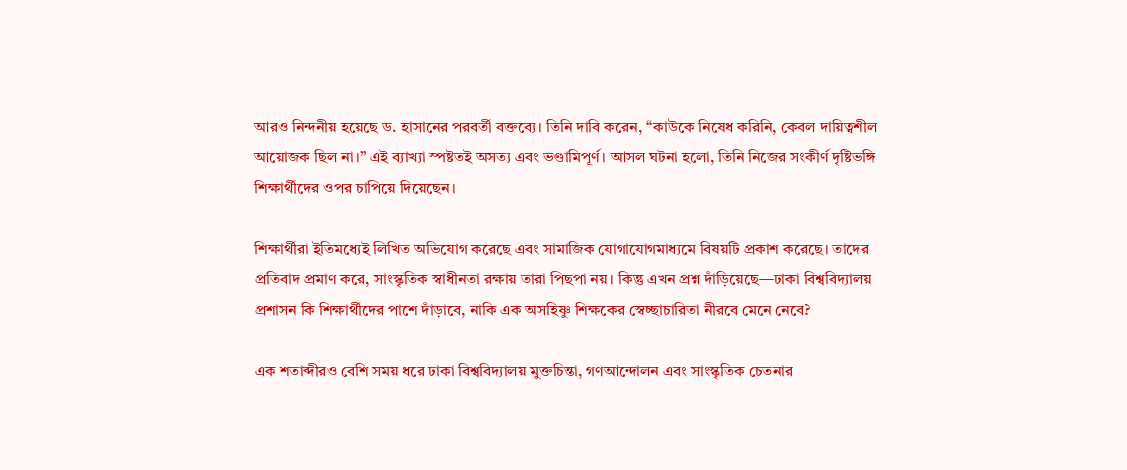আরও নিন্দনীয় হয়েছে ড. হাসানের পরবর্তী বক্তব্যে। তিনি দাবি করেন, “কাউকে নিষেধ করিনি, কেবল দায়িত্বশীল আয়োজক ছিল না।” এই ব্যাখ্যা স্পষ্টতই অসত্য এবং ভণ্ডামিপূর্ণ। আসল ঘটনা হলো, তিনি নিজের সংকীর্ণ দৃষ্টিভঙ্গি শিক্ষার্থীদের ওপর চাপিয়ে দিয়েছেন।

শিক্ষার্থীরা ইতিমধ্যেই লিখিত অভিযোগ করেছে এবং সামাজিক যোগাযোগমাধ্যমে বিষয়টি প্রকাশ করেছে। তাদের প্রতিবাদ প্রমাণ করে, সাংস্কৃতিক স্বাধীনতা রক্ষায় তারা পিছপা নয়। কিন্তু এখন প্রশ্ন দাঁড়িয়েছে—ঢাকা বিশ্ববিদ্যালয় প্রশাসন কি শিক্ষার্থীদের পাশে দাঁড়াবে, নাকি এক অসহিষ্ণু শিক্ষকের স্বেচ্ছাচারিতা নীরবে মেনে নেবে?

এক শতাব্দীরও বেশি সময় ধরে ঢাকা বিশ্ববিদ্যালয় মুক্তচিন্তা, গণআন্দোলন এবং সাংস্কৃতিক চেতনার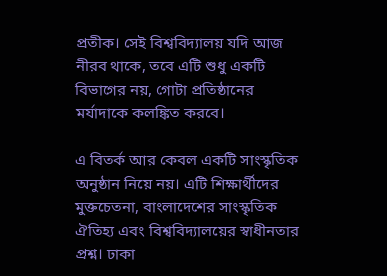প্রতীক। সেই বিশ্ববিদ্যালয় যদি আজ নীরব থাকে, তবে এটি শুধু একটি বিভাগের নয়, গোটা প্রতিষ্ঠানের মর্যাদাকে কলঙ্কিত করবে।

এ বিতর্ক আর কেবল একটি সাংস্কৃতিক অনুষ্ঠান নিয়ে নয়। এটি শিক্ষার্থীদের মুক্তচেতনা, বাংলাদেশের সাংস্কৃতিক ঐতিহ্য এবং বিশ্ববিদ্যালয়ের স্বাধীনতার প্রশ্ন। ঢাকা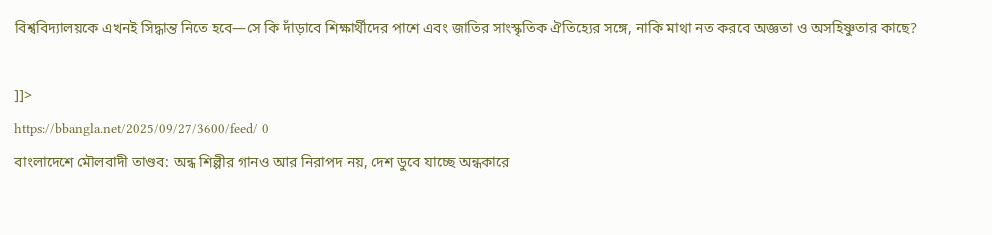বিশ্ববিদ্যালয়কে এখনই সিদ্ধান্ত নিতে হবে—সে কি দাঁড়াবে শিক্ষার্থীদের পাশে এবং জাতির সাংস্কৃতিক ঐতিহ্যের সঙ্গে, নাকি মাথা নত করবে অজ্ঞতা ও অসহিষ্ণুতার কাছে?

]]>
https://bbangla.net/2025/09/27/3600/feed/ 0
বাংলাদেশে মৌলবাদী তাণ্ডব: অন্ধ শিল্পীর গানও আর নিরাপদ নয়, দেশ ডুবে যাচ্ছে অন্ধকারে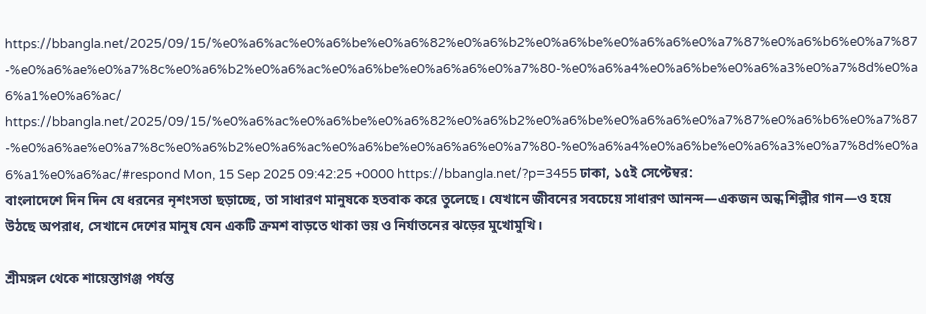https://bbangla.net/2025/09/15/%e0%a6%ac%e0%a6%be%e0%a6%82%e0%a6%b2%e0%a6%be%e0%a6%a6%e0%a7%87%e0%a6%b6%e0%a7%87-%e0%a6%ae%e0%a7%8c%e0%a6%b2%e0%a6%ac%e0%a6%be%e0%a6%a6%e0%a7%80-%e0%a6%a4%e0%a6%be%e0%a6%a3%e0%a7%8d%e0%a6%a1%e0%a6%ac/ https://bbangla.net/2025/09/15/%e0%a6%ac%e0%a6%be%e0%a6%82%e0%a6%b2%e0%a6%be%e0%a6%a6%e0%a7%87%e0%a6%b6%e0%a7%87-%e0%a6%ae%e0%a7%8c%e0%a6%b2%e0%a6%ac%e0%a6%be%e0%a6%a6%e0%a7%80-%e0%a6%a4%e0%a6%be%e0%a6%a3%e0%a7%8d%e0%a6%a1%e0%a6%ac/#respond Mon, 15 Sep 2025 09:42:25 +0000 https://bbangla.net/?p=3455 ঢাকা, ১৫ই সেপ্টেম্বর:
বাংলাদেশে দিন দিন যে ধরনের নৃশংসতা ছড়াচ্ছে, তা সাধারণ মানুষকে হতবাক করে তুলেছে। যেখানে জীবনের সবচেয়ে সাধারণ আনন্দ—একজন অন্ধ শিল্পীর গান—ও হয়ে উঠছে অপরাধ, সেখানে দেশের মানুষ যেন একটি ক্রমশ বাড়তে থাকা ভয় ও নির্যাতনের ঝড়ের মুখোমুখি।

শ্রীমঙ্গল থেকে শায়েস্তাগঞ্জ পর্যন্ত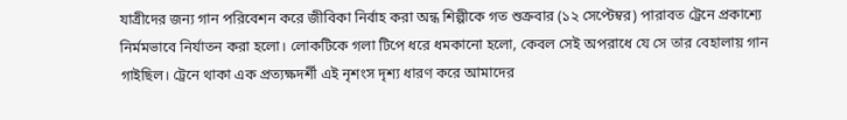যাত্রীদের জন্য গান পরিবেশন করে জীবিকা নির্বাহ করা অন্ধ শিল্পীকে গত শুক্রবার (১২ সেপ্টেম্বর) পারাবত ট্রেনে প্রকাশ্যে নির্মমভাবে নির্যাতন করা হলো। লোকটিকে গলা টিপে ধরে ধমকানো হলো, কেবল সেই অপরাধে যে সে তার বেহালায় গান গাইছিল। ট্রেনে থাকা এক প্রত্যক্ষদর্শী এই নৃশংস দৃশ্য ধারণ করে আমাদের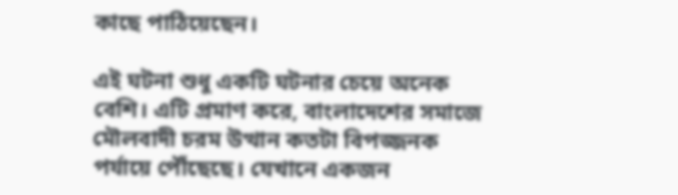কাছে পাঠিয়েছেন।

এই ঘটনা শুধু একটি ঘটনার চেয়ে অনেক বেশি। এটি প্রমাণ করে, বাংলাদেশের সমাজে মৌলবাদী চরম উত্থান কতটা বিপজ্জনক পর্যায়ে পৌঁছেছে। যেখানে একজন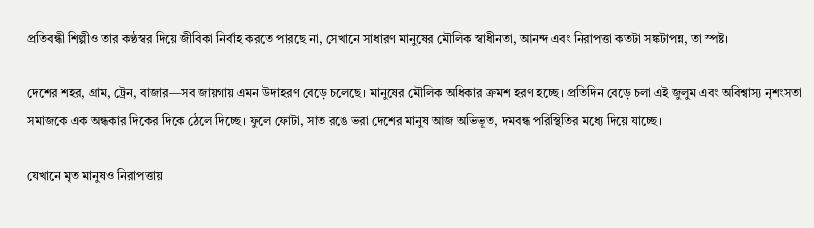প্রতিবন্ধী শিল্পীও তার কণ্ঠস্বর দিয়ে জীবিকা নির্বাহ করতে পারছে না, সেখানে সাধারণ মানুষের মৌলিক স্বাধীনতা, আনন্দ এবং নিরাপত্তা কতটা সঙ্কটাপন্ন, তা স্পষ্ট।

দেশের শহর, গ্রাম, ট্রেন, বাজার—সব জায়গায় এমন উদাহরণ বেড়ে চলেছে। মানুষের মৌলিক অধিকার ক্রমশ হরণ হচ্ছে। প্রতিদিন বেড়ে চলা এই জুলুম এবং অবিশ্বাস্য নৃশংসতা সমাজকে এক অন্ধকার দিকের দিকে ঠেলে দিচ্ছে। ফুলে ফোটা, সাত রঙে ভরা দেশের মানুষ আজ অভিভূত, দমবন্ধ পরিস্থিতির মধ্যে দিয়ে যাচ্ছে।

যেখানে মৃত মানুষও নিরাপত্তায়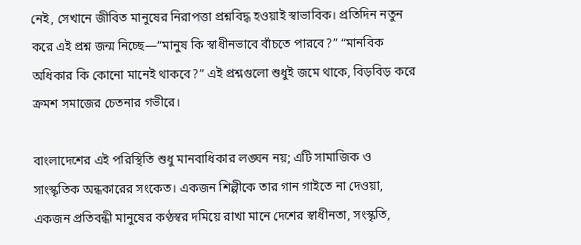নেই, সেখানে জীবিত মানুষের নিরাপত্তা প্রশ্নবিদ্ধ হওয়াই স্বাভাবিক। প্রতিদিন নতুন করে এই প্রশ্ন জন্ম নিচ্ছে—“মানুষ কি স্বাধীনভাবে বাঁচতে পারবে?” “মানবিক অধিকার কি কোনো মানেই থাকবে?” এই প্রশ্নগুলো শুধুই জমে থাকে, বিড়বিড় করে ক্রমশ সমাজের চেতনার গভীরে।

বাংলাদেশের এই পরিস্থিতি শুধু মানবাধিকার লঙ্ঘন নয়; এটি সামাজিক ও সাংস্কৃতিক অন্ধকারের সংকেত। একজন শিল্পীকে তার গান গাইতে না দেওয়া, একজন প্রতিবন্ধী মানুষের কণ্ঠস্বর দমিয়ে রাখা মানে দেশের স্বাধীনতা, সংস্কৃতি,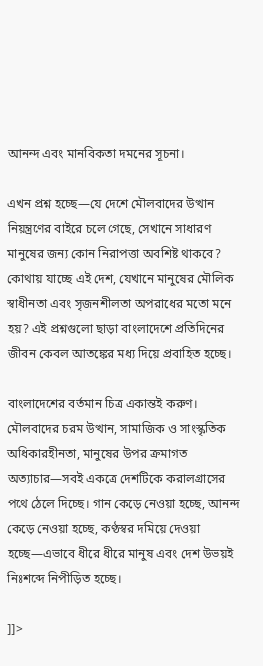আনন্দ এবং মানবিকতা দমনের সূচনা।

এখন প্রশ্ন হচ্ছে—যে দেশে মৌলবাদের উত্থান নিয়ন্ত্রণের বাইরে চলে গেছে, সেখানে সাধারণ মানুষের জন্য কোন নিরাপত্তা অবশিষ্ট থাকবে? কোথায় যাচ্ছে এই দেশ, যেখানে মানুষের মৌলিক স্বাধীনতা এবং সৃজনশীলতা অপরাধের মতো মনে হয়? এই প্রশ্নগুলো ছাড়া বাংলাদেশে প্রতিদিনের জীবন কেবল আতঙ্কের মধ্য দিয়ে প্রবাহিত হচ্ছে।

বাংলাদেশের বর্তমান চিত্র একান্তই করুণ। মৌলবাদের চরম উত্থান, সামাজিক ও সাংস্কৃতিক অধিকারহীনতা, মানুষের উপর ক্রমাগত অত্যাচার—সবই একত্রে দেশটিকে করালগ্রাসের পথে ঠেলে দিচ্ছে। গান কেড়ে নেওয়া হচ্ছে, আনন্দ কেড়ে নেওয়া হচ্ছে, কণ্ঠস্বর দমিয়ে দেওয়া হচ্ছে—এভাবে ধীরে ধীরে মানুষ এবং দেশ উভয়ই নিঃশব্দে নিপীড়িত হচ্ছে।

]]>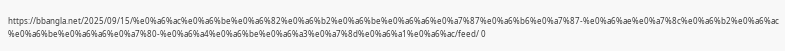https://bbangla.net/2025/09/15/%e0%a6%ac%e0%a6%be%e0%a6%82%e0%a6%b2%e0%a6%be%e0%a6%a6%e0%a7%87%e0%a6%b6%e0%a7%87-%e0%a6%ae%e0%a7%8c%e0%a6%b2%e0%a6%ac%e0%a6%be%e0%a6%a6%e0%a7%80-%e0%a6%a4%e0%a6%be%e0%a6%a3%e0%a7%8d%e0%a6%a1%e0%a6%ac/feed/ 0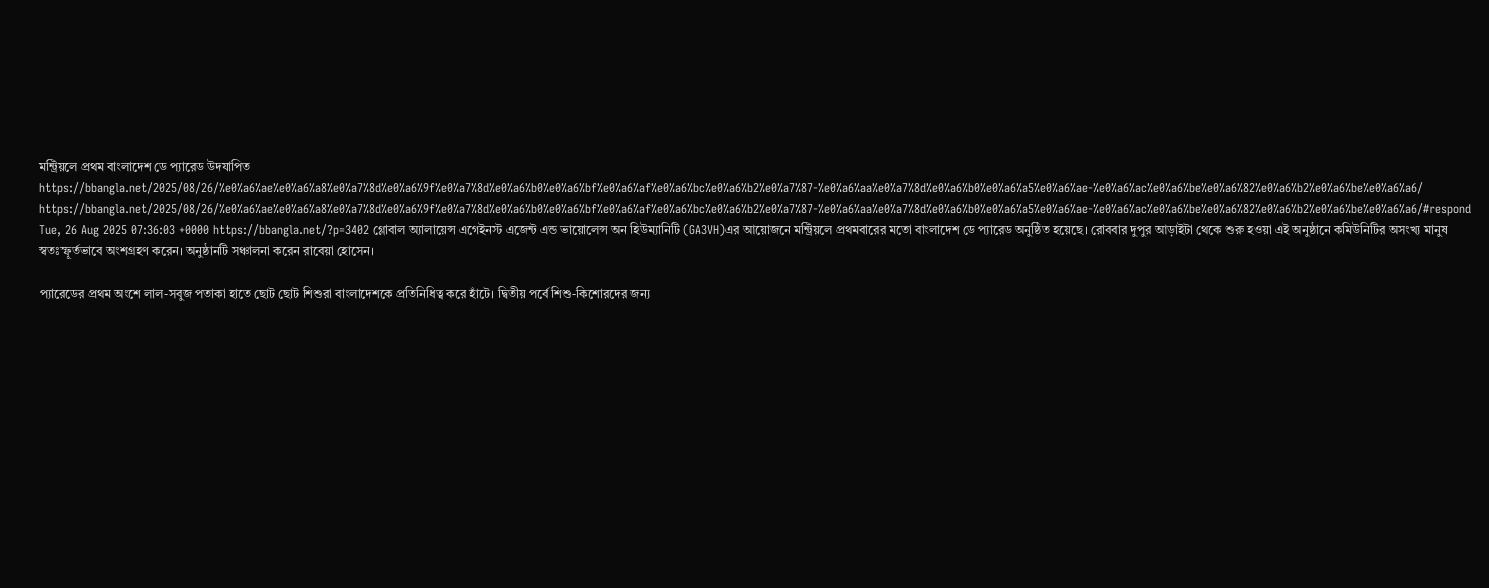মন্ট্রিয়লে প্রথম বাংলাদেশ ডে প্যারেড উদযাপিত https://bbangla.net/2025/08/26/%e0%a6%ae%e0%a6%a8%e0%a7%8d%e0%a6%9f%e0%a7%8d%e0%a6%b0%e0%a6%bf%e0%a6%af%e0%a6%bc%e0%a6%b2%e0%a7%87-%e0%a6%aa%e0%a7%8d%e0%a6%b0%e0%a6%a5%e0%a6%ae-%e0%a6%ac%e0%a6%be%e0%a6%82%e0%a6%b2%e0%a6%be%e0%a6%a6/ https://bbangla.net/2025/08/26/%e0%a6%ae%e0%a6%a8%e0%a7%8d%e0%a6%9f%e0%a7%8d%e0%a6%b0%e0%a6%bf%e0%a6%af%e0%a6%bc%e0%a6%b2%e0%a7%87-%e0%a6%aa%e0%a7%8d%e0%a6%b0%e0%a6%a5%e0%a6%ae-%e0%a6%ac%e0%a6%be%e0%a6%82%e0%a6%b2%e0%a6%be%e0%a6%a6/#respond Tue, 26 Aug 2025 07:36:03 +0000 https://bbangla.net/?p=3402 গ্লোবাল অ্যালায়েন্স এগেইনস্ট এজেন্ট এন্ড ভায়োলেন্স অন হিউম্যানিটি (GA3VH)এর আয়োজনে মন্ট্রিয়লে প্রথমবারের মতো বাংলাদেশ ডে প্যারেড অনুষ্ঠিত হয়েছে। রোববার দুপুর আড়াইটা থেকে শুরু হওয়া এই অনুষ্ঠানে কমিউনিটির অসংখ্য মানুষ স্বতঃস্ফূর্তভাবে অংশগ্রহণ করেন। অনুষ্ঠানটি সঞ্চালনা করেন রাবেয়া হোসেন।

প্যারেডের প্রথম অংশে লাল-সবুজ পতাকা হাতে ছোট ছোট শিশুরা বাংলাদেশকে প্রতিনিধিত্ব করে হাঁটে। দ্বিতীয় পর্বে শিশু-কিশোরদের জন্য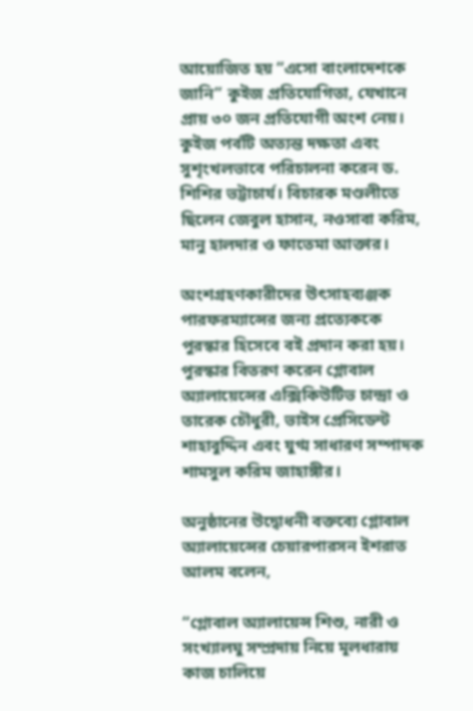আয়োজিত হয় “এসো বাংলাদেশকে জানি” কুইজ প্রতিযোগিতা, যেখানে প্রায় ৩০ জন প্রতিযোগী অংশ নেয়। কুইজ পর্বটি অত্যন্ত দক্ষতা এবং সুশৃংখলভাবে পরিচালনা করেন ড. শিশির ভট্টাচার্য। বিচারক মণ্ডলীতে ছিলেন জেবুল হাসান, নওসাবা করিম, মানু হালদার ও ফাতেমা আক্তার।

অংশগ্রহণকারীদের উৎসাহব্যঞ্জক পারফরম্যান্সের জন্য প্রত্যেককে পুরস্কার হিসেবে বই প্রদান করা হয়। পুরস্কার বিতরণ করেন গ্লোবাল অ্যালায়েন্সের এক্সিকিউটিভ চান্দ্রা ও তারেক চৌধুরী, ভাইস প্রেসিডেন্ট শাহাবুদ্দিন এবং যুগ্ম সাধারণ সম্পাদক শামসুল করিম জাহাঙ্গীর।

অনুষ্ঠানের উদ্বোধনী বক্তব্যে গ্লোবাল অ্যালায়েন্সের চেয়ারপারসন ইশরাত আলম বলেন,

“গ্লোবাল অ্যালায়েন্স শিশু, নারী ও সংখ্যালঘু সম্প্রদায় নিয়ে মূলধারায় কাজ চালিয়ে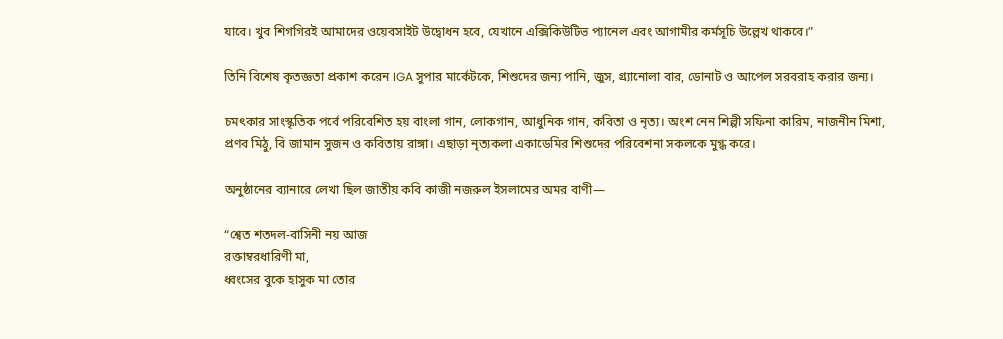যাবে। খুব শিগগিরই আমাদের ওয়েবসাইট উদ্বোধন হবে, যেখানে এক্সিকিউটিভ প্যানেল এবং আগামীর কর্মসূচি উল্লেখ থাকবে।”

তিনি বিশেষ কৃতজ্ঞতা প্রকাশ করেন IGA সুপার মার্কেটকে, শিশুদের জন্য পানি, জুস, গ্র্যানোলা বার, ডোনাট ও আপেল সরবরাহ করার জন্য।

চমৎকার সাংস্কৃতিক পর্বে পরিবেশিত হয় বাংলা গান, লোকগান, আধুনিক গান, কবিতা ও নৃত্য। অংশ নেন শিল্পী সফিনা কারিম, নাজনীন মিশা, প্রণব মিঠু, বি জামান সুজন ও কবিতায় রাঙ্গা। এছাড়া নৃত্যকলা একাডেমির শিশুদের পরিবেশনা সকলকে মুগ্ধ করে।

অনুষ্ঠানের ব্যানারে লেখা ছিল জাতীয় কবি কাজী নজরুল ইসলামের অমর বাণী—

“শ্বেত শতদল-বাসিনী নয় আজ
রক্তাম্বরধারিণী মা,
ধ্বংসের বুকে হাসুক মা তোর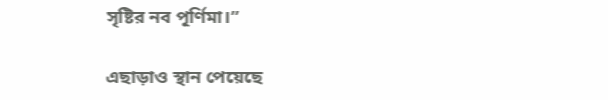সৃষ্টির নব পূর্ণিমা।”

এছাড়াও স্থান পেয়েছে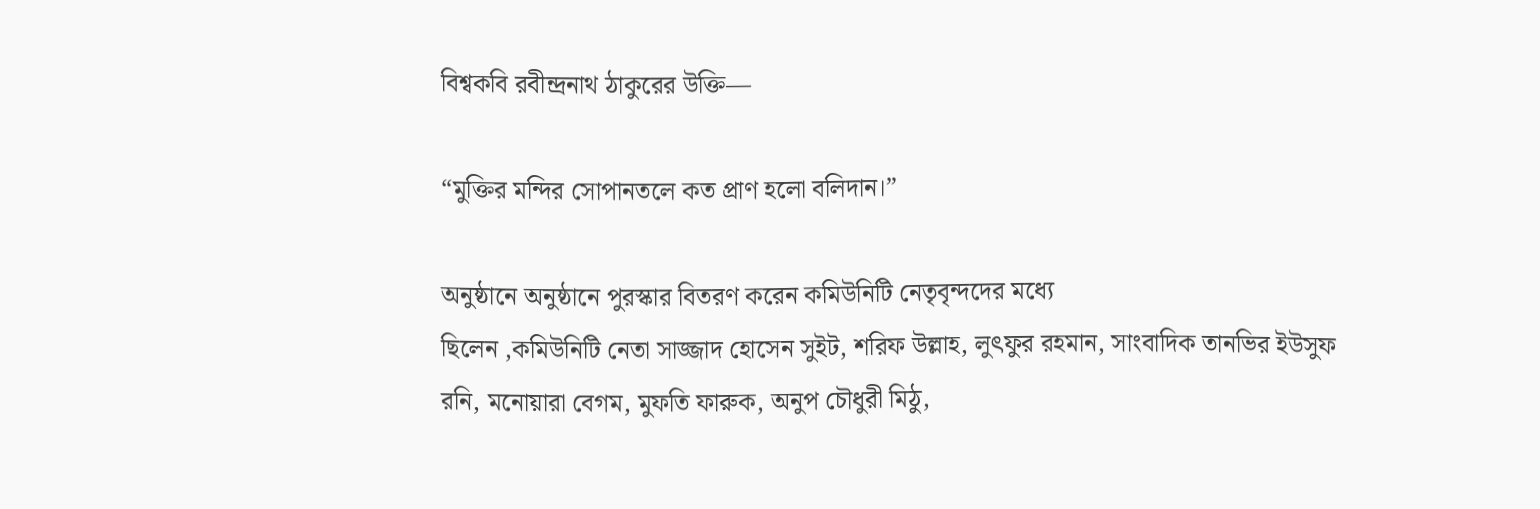বিশ্বকবি রবীন্দ্রনাথ ঠাকুরের উক্তি—

“মুক্তির মন্দির সোপানতলে কত প্রাণ হলো বলিদান।”

অনুষ্ঠানে অনুষ্ঠানে পুরস্কার বিতরণ করেন কমিউনিটি নেতৃবৃন্দদের মধ্যে
ছিলেন ,কমিউনিটি নেতা সাজ্জাদ হোসেন সুইট, শরিফ উল্লাহ, লুৎফুর রহমান, সাংবাদিক তানভির ইউসুফ রনি, মনোয়ারা বেগম, মুফতি ফারুক, অনুপ চৌধুরী মিঠু,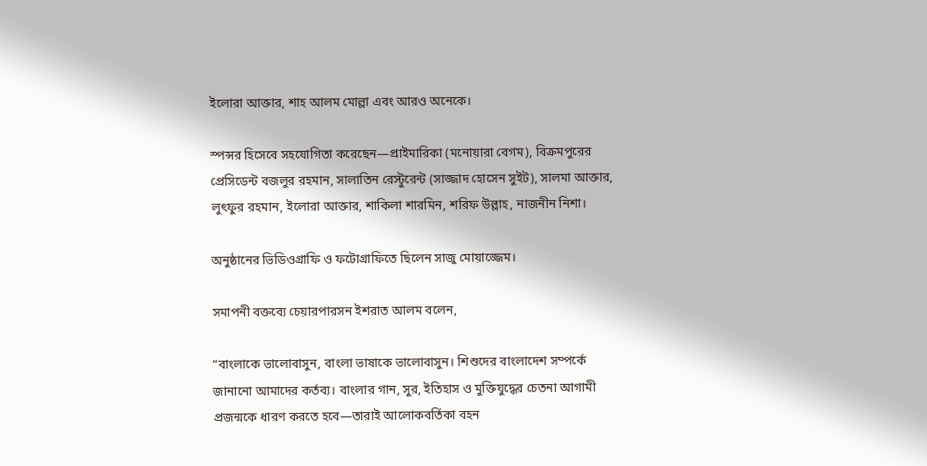ইলোরা আক্তার, শাহ আলম মোল্লা এবং আরও অনেকে।

স্পন্সর হিসেবে সহযোগিতা করেছেন—প্রাইমারিকা (মনোয়ারা বেগম), বিক্রমপুরের প্রেসিডেন্ট বজলুর রহমান, সালাতিন রেস্টুরেন্ট (সাজ্জাদ হোসেন সুইট), সালমা আক্তার, লুৎফুর রহমান, ইলোরা আক্তার, শাকিলা শারমিন, শরিফ উল্লাহ, নাজনীন নিশা।

অনুষ্ঠানের ভিডিওগ্রাফি ও ফটোগ্রাফিতে ছিলেন সাজু মোয়াজ্জেম।

সমাপনী বক্তব্যে চেয়ারপারসন ইশরাত আলম বলেন,

“বাংলাকে ভালোবাসুন, বাংলা ভাষাকে ভালোবাসুন। শিশুদের বাংলাদেশ সম্পর্কে জানানো আমাদের কর্তব্য। বাংলার গান, সুর, ইতিহাস ও মুক্তিযুদ্ধের চেতনা আগামী প্রজন্মকে ধারণ করতে হবে—তারাই আলোকবর্তিকা বহন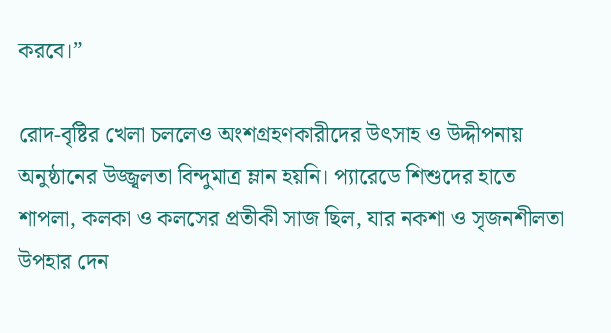করবে।”

রোদ-বৃষ্টির খেলা চললেও অংশগ্রহণকারীদের উৎসাহ ও উদ্দীপনায় অনুষ্ঠানের উজ্জ্বলতা বিন্দুমাত্র ম্লান হয়নি। প্যারেডে শিশুদের হাতে শাপলা, কলকা ও কলসের প্রতীকী সাজ ছিল, যার নকশা ও সৃজনশীলতা উপহার দেন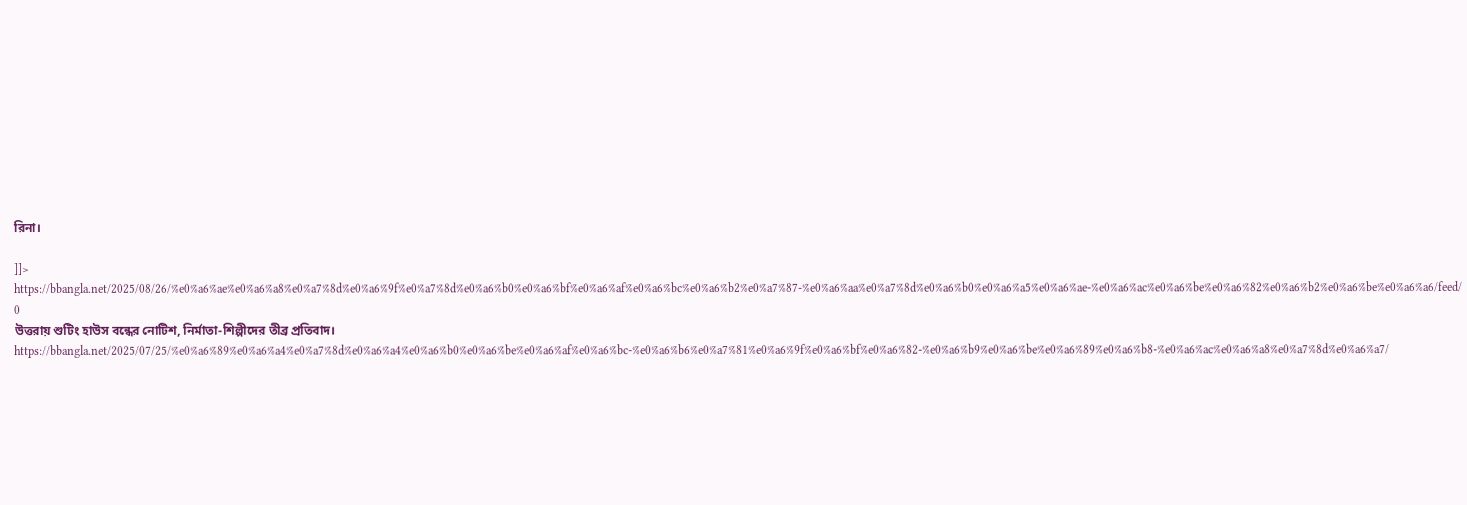রিনা।

]]>
https://bbangla.net/2025/08/26/%e0%a6%ae%e0%a6%a8%e0%a7%8d%e0%a6%9f%e0%a7%8d%e0%a6%b0%e0%a6%bf%e0%a6%af%e0%a6%bc%e0%a6%b2%e0%a7%87-%e0%a6%aa%e0%a7%8d%e0%a6%b0%e0%a6%a5%e0%a6%ae-%e0%a6%ac%e0%a6%be%e0%a6%82%e0%a6%b2%e0%a6%be%e0%a6%a6/feed/ 0
উত্তরায় শুটিং হাউস বন্ধের নোটিশ, নির্মাতা-শিল্পীদের তীব্র প্রতিবাদ। https://bbangla.net/2025/07/25/%e0%a6%89%e0%a6%a4%e0%a7%8d%e0%a6%a4%e0%a6%b0%e0%a6%be%e0%a6%af%e0%a6%bc-%e0%a6%b6%e0%a7%81%e0%a6%9f%e0%a6%bf%e0%a6%82-%e0%a6%b9%e0%a6%be%e0%a6%89%e0%a6%b8-%e0%a6%ac%e0%a6%a8%e0%a7%8d%e0%a6%a7/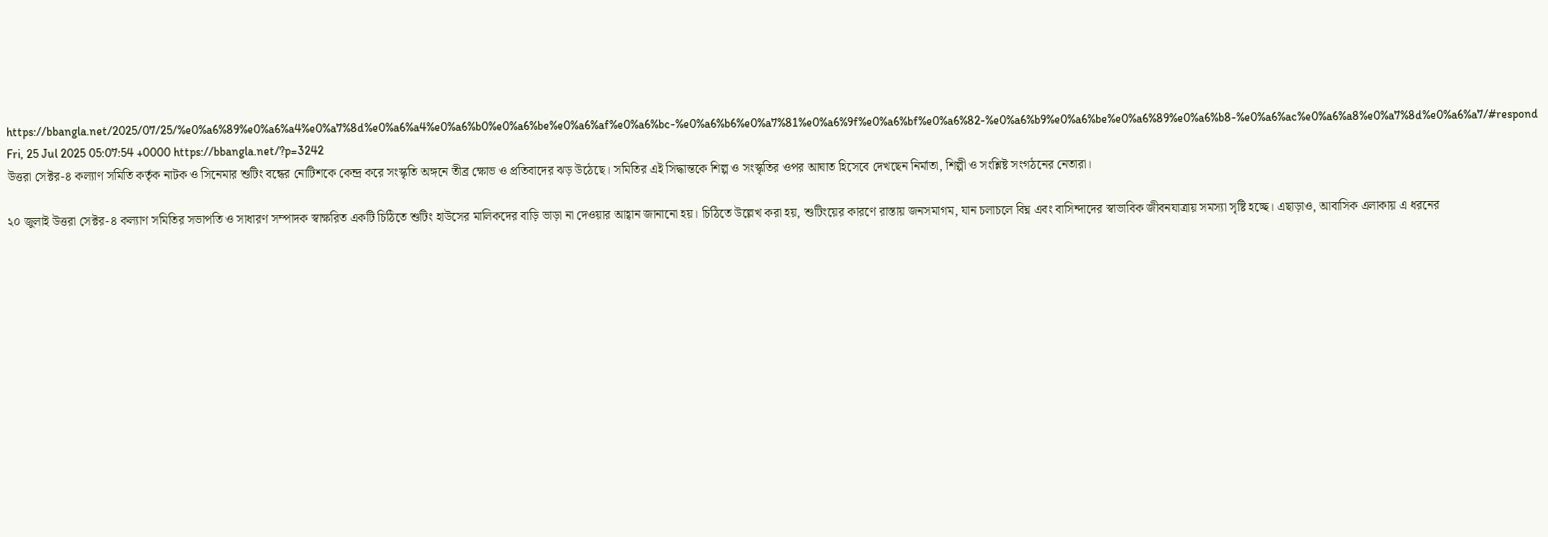https://bbangla.net/2025/07/25/%e0%a6%89%e0%a6%a4%e0%a7%8d%e0%a6%a4%e0%a6%b0%e0%a6%be%e0%a6%af%e0%a6%bc-%e0%a6%b6%e0%a7%81%e0%a6%9f%e0%a6%bf%e0%a6%82-%e0%a6%b9%e0%a6%be%e0%a6%89%e0%a6%b8-%e0%a6%ac%e0%a6%a8%e0%a7%8d%e0%a6%a7/#respond Fri, 25 Jul 2025 05:07:54 +0000 https://bbangla.net/?p=3242
উত্তরা সেক্টর-৪ কল্যাণ সমিতি কর্তৃক নাটক ও সিনেমার শুটিং বন্ধের নোটিশকে কেন্দ্র করে সংস্কৃতি অঙ্গনে তীব্র ক্ষোভ ও প্রতিবাদের ঝড় উঠেছে। সমিতির এই সিদ্ধান্তকে শিল্প ও সংস্কৃতির ওপর আঘাত হিসেবে দেখছেন নির্মাতা, শিল্পী ও সংশ্লিষ্ট সংগঠনের নেতারা।

২০ জুলাই উত্তরা সেক্টর-৪ কল্যাণ সমিতির সভাপতি ও সাধারণ সম্পাদক স্বাক্ষরিত একটি চিঠিতে শুটিং হাউসের মালিকদের বাড়ি ভাড়া না দেওয়ার আহ্বান জানানো হয়। চিঠিতে উল্লেখ করা হয়, শুটিংয়ের কারণে রাস্তায় জনসমাগম, যান চলাচলে বিঘ্ন এবং বাসিন্দাদের স্বাভাবিক জীবনযাত্রায় সমস্যা সৃষ্টি হচ্ছে। এছাড়াও, আবাসিক এলাকায় এ ধরনের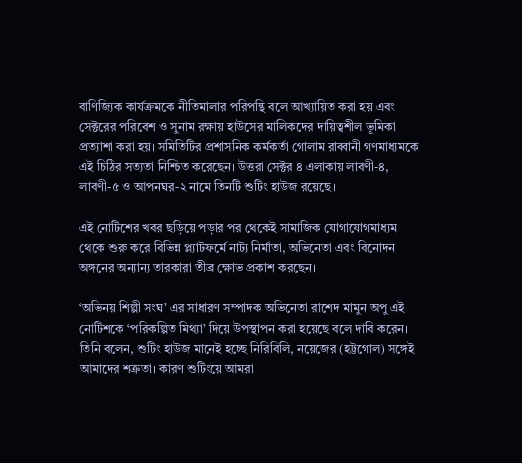বাণিজ্যিক কার্যক্রমকে নীতিমালার পরিপন্থি বলে আখ্যায়িত করা হয় এবং সেক্টরের পরিবেশ ও সুনাম রক্ষায় হাউসের মালিকদের দায়িত্বশীল ভূমিকা প্রত্যাশা করা হয়। সমিতিটির প্রশাসনিক কর্মকর্তা গোলাম রাব্বানী গণমাধ্যমকে এই চিঠির সত্যতা নিশ্চিত করেছেন। উত্তরা সেক্টর ৪ এলাকায় লাবণী-৪, লাবণী-৫ ও আপনঘর-২ নামে তিনটি শুটিং হাউজ রয়েছে।

এই নোটিশের খবর ছড়িয়ে পড়ার পর থেকেই সামাজিক যোগাযোগমাধ্যম থেকে শুরু করে বিভিন্ন প্ল্যাটফর্মে নাট্য নির্মাতা, অভিনেতা এবং বিনোদন অঙ্গনের অন্যান্য তারকারা তীব্র ক্ষোভ প্রকাশ করছেন।

‘অভিনয় শিল্পী সংঘ’ এর সাধারণ সম্পাদক অভিনেতা রাশেদ মামুন অপু এই নোটিশকে ‘পরিকল্পিত মিথ্যা’ দিয়ে উপস্থাপন করা হয়েছে বলে দাবি করেন। তিনি বলেন, শুটিং হাউজ মানেই হচ্ছে নিরিবিলি, নয়েজের (হট্টগোল) সঙ্গেই আমাদের শত্রুতা। কারণ শুটিংয়ে আমরা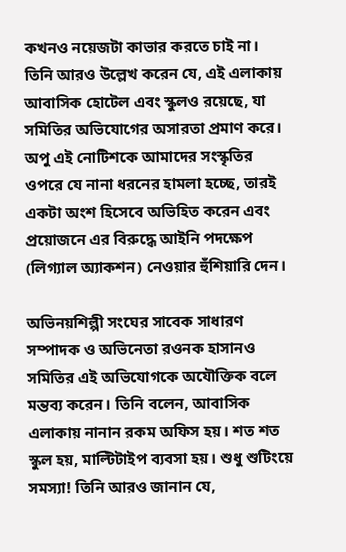কখনও নয়েজটা কাভার করতে চাই না। তিনি আরও উল্লেখ করেন যে, এই এলাকায় আবাসিক হোটেল এবং স্কুলও রয়েছে, যা সমিতির অভিযোগের অসারতা প্রমাণ করে। অপু এই নোটিশকে আমাদের সংস্কৃতির ওপরে যে নানা ধরনের হামলা হচ্ছে, তারই একটা অংশ হিসেবে অভিহিত করেন এবং প্রয়োজনে এর বিরুদ্ধে আইনি পদক্ষেপ (লিগ্যাল অ্যাকশন) নেওয়ার হুঁশিয়ারি দেন।

অভিনয়শিল্পী সংঘের সাবেক সাধারণ সম্পাদক ও অভিনেতা রওনক হাসানও সমিতির এই অভিযোগকে অযৌক্তিক বলে মন্তব্য করেন। তিনি বলেন, আবাসিক এলাকায় নানান রকম অফিস হয়। শত শত স্কুল হয়, মাল্টিটাইপ ব্যবসা হয়। শুধু শুটিংয়ে সমস্যা! তিনি আরও জানান যে,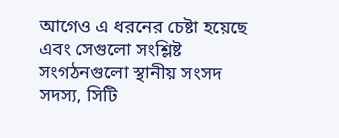আগেও এ ধরনের চেষ্টা হয়েছে এবং সেগুলো সংশ্লিষ্ট সংগঠনগুলো স্থানীয় সংসদ সদস্য, সিটি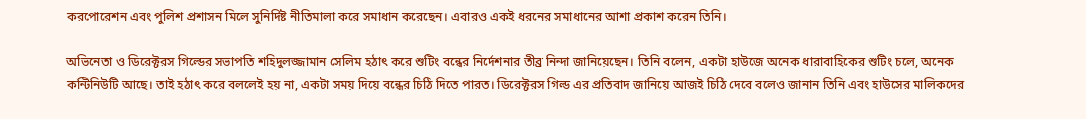করপোরেশন এবং পুলিশ প্রশাসন মিলে সুনির্দিষ্ট নীতিমালা করে সমাধান করেছেন। এবারও একই ধরনের সমাধানের আশা প্রকাশ করেন তিনি।

অভিনেতা ও ডিরেক্টরস গিল্ডের সভাপতি শহিদুলজ্জামান সেলিম হঠাৎ করে শুটিং বন্ধের নির্দেশনার তীব্র নিন্দা জানিয়েছেন। তিনি বলেন, একটা হাউজে অনেক ধারাবাহিকের শুটিং চলে, অনেক কন্টিনিউটি আছে। তাই হঠাৎ করে বললেই হয় না, একটা সময় দিয়ে বন্ধের চিঠি দিতে পারত। ডিরেক্টরস গিল্ড এর প্রতিবাদ জানিয়ে আজই চিঠি দেবে বলেও জানান তিনি এবং হাউসের মালিকদের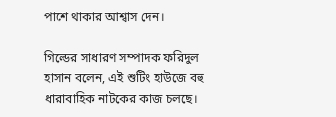পাশে থাকার আশ্বাস দেন।

গিল্ডের সাধারণ সম্পাদক ফরিদুল হাসান বলেন, এই শুটিং হাউজে বহু ধারাবাহিক নাটকের কাজ চলছে।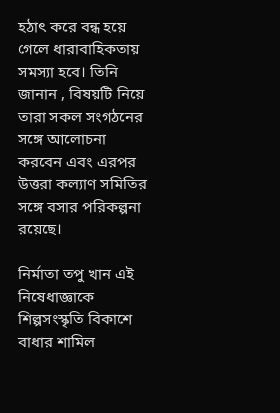হঠাৎ করে বন্ধ হয়ে গেলে ধারাবাহিকতায় সমস্যা হবে। তিনি জানান , বিষয়টি নিয়ে তারা সকল সংগঠনের সঙ্গে আলোচনা করবেন এবং এরপর উত্তরা কল্যাণ সমিতির সঙ্গে বসার পরিকল্পনা রয়েছে।

নির্মাতা তপু খান এই নিষেধাজ্ঞাকে শিল্পসংস্কৃতি বিকাশে বাধার শামিল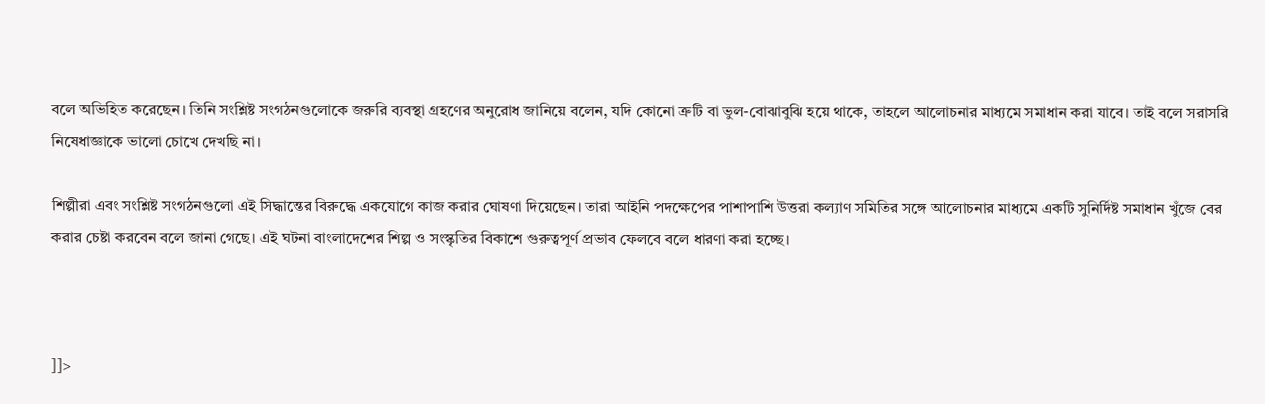বলে অভিহিত করেছেন। তিনি সংশ্লিষ্ট সংগঠনগুলোকে জরুরি ব্যবস্থা গ্রহণের অনুরোধ জানিয়ে বলেন, যদি কোনো ত্রুটি বা ভুল-বোঝাবুঝি হয়ে থাকে, তাহলে আলোচনার মাধ্যমে সমাধান করা যাবে। তাই বলে সরাসরি নিষেধাজ্ঞাকে ভালো চোখে দেখছি না।

শিল্পীরা এবং সংশ্লিষ্ট সংগঠনগুলো এই সিদ্ধান্তের বিরুদ্ধে একযোগে কাজ করার ঘোষণা দিয়েছেন। তারা আইনি পদক্ষেপের পাশাপাশি উত্তরা কল্যাণ সমিতির সঙ্গে আলোচনার মাধ্যমে একটি সুনির্দিষ্ট সমাধান খুঁজে বের করার চেষ্টা করবেন বলে জানা গেছে। এই ঘটনা বাংলাদেশের শিল্প ও সংস্কৃতির বিকাশে গুরুত্বপূর্ণ প্রভাব ফেলবে বলে ধারণা করা হচ্ছে।



]]>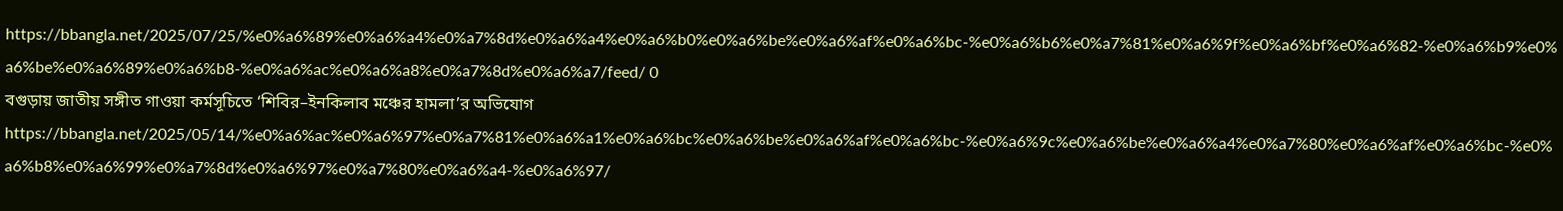https://bbangla.net/2025/07/25/%e0%a6%89%e0%a6%a4%e0%a7%8d%e0%a6%a4%e0%a6%b0%e0%a6%be%e0%a6%af%e0%a6%bc-%e0%a6%b6%e0%a7%81%e0%a6%9f%e0%a6%bf%e0%a6%82-%e0%a6%b9%e0%a6%be%e0%a6%89%e0%a6%b8-%e0%a6%ac%e0%a6%a8%e0%a7%8d%e0%a6%a7/feed/ 0
বগুড়ায় জাতীয় সঙ্গীত গাওয়া কর্মসূচিতে ‘শিবির–ইনকিলাব মঞ্চের হামলা’র অভিযোগ https://bbangla.net/2025/05/14/%e0%a6%ac%e0%a6%97%e0%a7%81%e0%a6%a1%e0%a6%bc%e0%a6%be%e0%a6%af%e0%a6%bc-%e0%a6%9c%e0%a6%be%e0%a6%a4%e0%a7%80%e0%a6%af%e0%a6%bc-%e0%a6%b8%e0%a6%99%e0%a7%8d%e0%a6%97%e0%a7%80%e0%a6%a4-%e0%a6%97/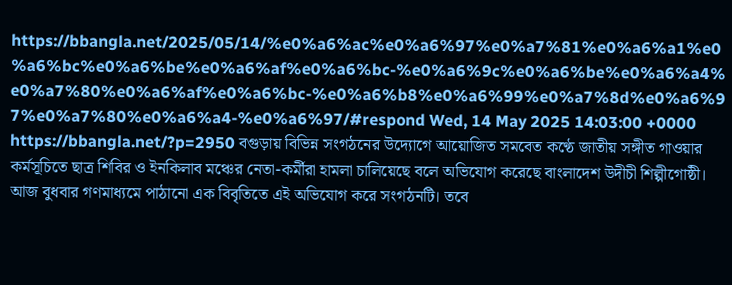https://bbangla.net/2025/05/14/%e0%a6%ac%e0%a6%97%e0%a7%81%e0%a6%a1%e0%a6%bc%e0%a6%be%e0%a6%af%e0%a6%bc-%e0%a6%9c%e0%a6%be%e0%a6%a4%e0%a7%80%e0%a6%af%e0%a6%bc-%e0%a6%b8%e0%a6%99%e0%a7%8d%e0%a6%97%e0%a7%80%e0%a6%a4-%e0%a6%97/#respond Wed, 14 May 2025 14:03:00 +0000 https://bbangla.net/?p=2950 বগুড়ায় বিভিন্ন সংগঠনের উদ্যোগে আয়োজিত সমবেত কণ্ঠে জাতীয় সঙ্গীত গাওয়ার কর্মসূচিতে ছাত্র শিবির ও ইনকিলাব মঞ্চের নেতা-কর্মীরা হামলা চালিয়েছে বলে অভিযোগ করেছে বাংলাদেশ উদীচী শিল্পীগোষ্ঠী। আজ বুধবার গণমাধ্যমে পাঠানো এক বিবৃতিতে এই অভিযোগ করে সংগঠনটি। তবে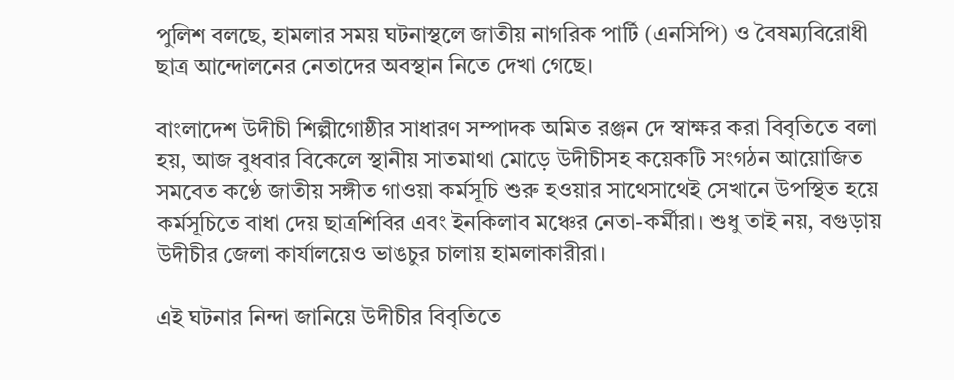পুলিশ বলছে, হামলার সময় ঘটনাস্থলে জাতীয় নাগরিক পার্টি (এনসিপি) ও বৈষম্যবিরোধী ছাত্র আন্দোলনের নেতাদের অবস্থান নিতে দেখা গেছে।

বাংলাদেশ উদীচী শিল্পীগোষ্ঠীর সাধারণ সম্পাদক অমিত রঞ্জন দে স্বাক্ষর করা বিবৃতিতে বলা হয়, আজ বুধবার বিকেলে স্থানীয় সাতমাথা মোড়ে উদীচীসহ কয়েকটি সংগঠন আয়োজিত সমবেত কণ্ঠে জাতীয় সঙ্গীত গাওয়া কর্মসূচি শুরু হওয়ার সাথেসাথেই সেখানে উপস্থিত হয়ে কর্মসূচিতে বাধা দেয় ছাত্রশিবির এবং ইনকিলাব মঞ্চের নেতা-কর্মীরা। শুধু তাই নয়, বগুড়ায় উদীচীর জেলা কার্যালয়েও ভাঙচুর চালায় হামলাকারীরা।

এই ঘটনার নিন্দা জানিয়ে উদীচীর বিবৃতিতে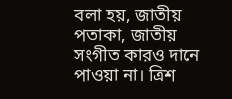বলা হয়, জাতীয় পতাকা, জাতীয় সংগীত কারও দানে পাওয়া না। ত্রিশ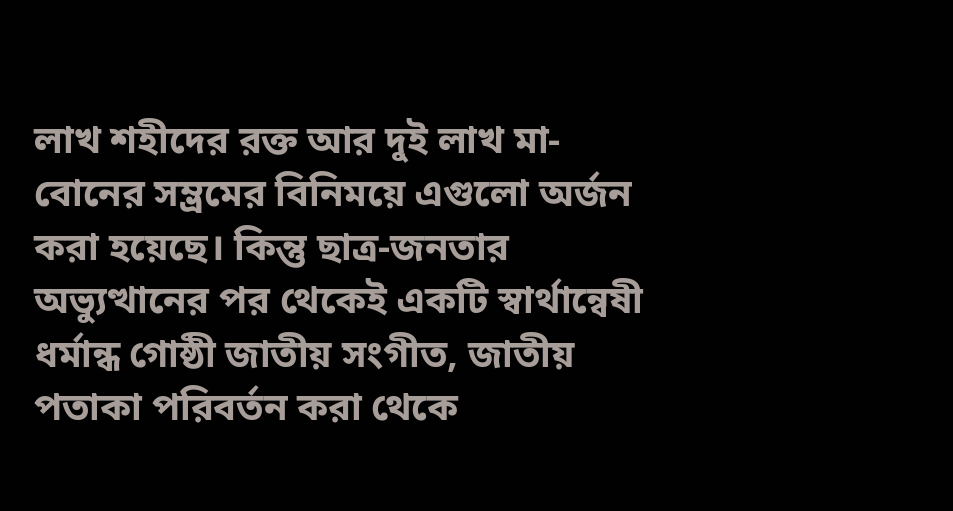লাখ শহীদের রক্ত আর দুই লাখ মা-বোনের সম্ভ্রমের বিনিময়ে এগুলো অর্জন করা হয়েছে। কিন্তু ছাত্র-জনতার অভ্যুত্থানের পর থেকেই একটি স্বার্থান্বেষী ধর্মান্ধ গোষ্ঠী জাতীয় সংগীত, জাতীয় পতাকা পরিবর্তন করা থেকে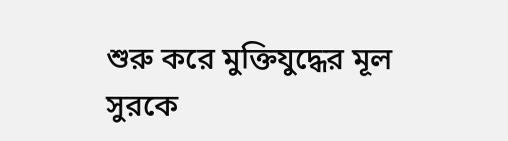শুরু করে মুক্তিযুদ্ধের মূল সুরকে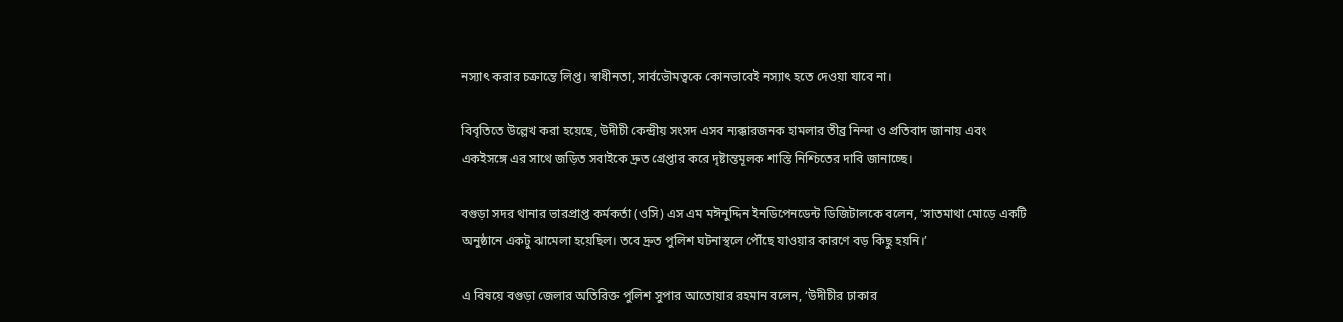নস্যাৎ করার চক্রান্তে লিপ্ত। স্বাধীনতা, সার্বভৌমত্বকে কোনভাবেই নস্যাৎ হতে দেওয়া যাবে না।

বিবৃতিতে উল্লেখ করা হয়েছে, উদীচী কেন্দ্রীয় সংসদ এসব ন্যক্কারজনক হামলার তীব্র নিন্দা ও প্রতিবাদ জানায় এবং একইসঙ্গে এর সাথে জড়িত সবাইকে দ্রুত গ্রেপ্তার করে দৃষ্টান্তমূলক শাস্তি নিশ্চিতের দাবি জানাচ্ছে।

বগুড়া সদর থানার ভারপ্রাপ্ত কর্মকর্তা (ওসি) এস এম মঈনুদ্দিন ইনডিপেনডেন্ট ডিজিটালকে বলেন, ‘সাতমাথা মোড়ে একটি অনুষ্ঠানে একটু ঝামেলা হয়েছিল। তবে দ্রুত পুলিশ ঘটনাস্থলে পৌঁছে যাওয়ার কারণে বড় কিছু হয়নি।’

এ বিষয়ে বগুড়া জেলার অতিরিক্ত পুলিশ সুপার আতোয়ার রহমান বলেন, ‘উদীচীর ঢাকার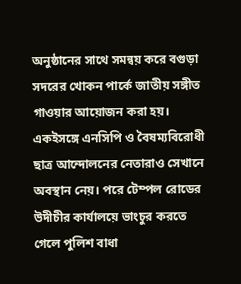অনুষ্ঠানের সাথে সমন্বয় করে বগুড়া সদরের খোকন পার্কে জাতীয় সঙ্গীত গাওয়ার আয়োজন করা হয়। একইসঙ্গে এনসিপি ও বৈষম্যবিরোধী ছাত্র আন্দোলনের নেতারাও সেখানে অবস্থান নেয়। পরে টেম্পল রোডের উদীচীর কার্যালয়ে ভাংচুর করতে গেলে পুলিশ বাধা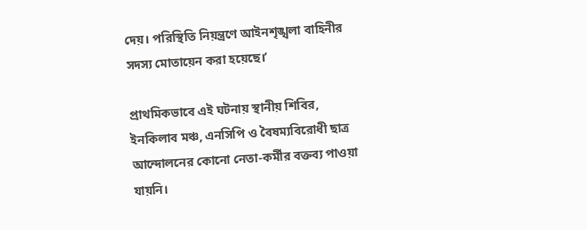দেয়। পরিস্থিতি নিয়ন্ত্রণে আইনশৃঙ্খলা বাহিনীর সদস্য মোতায়েন করা হয়েছে।’

প্রাথমিকভাবে এই ঘটনায় স্থানীয় শিবির, ইনকিলাব মঞ্চ, এনসিপি ও বৈষম্যবিরোধী ছাত্র আন্দোলনের কোনো নেতা-কর্মীর বক্তব্য পাওয়া যায়নি।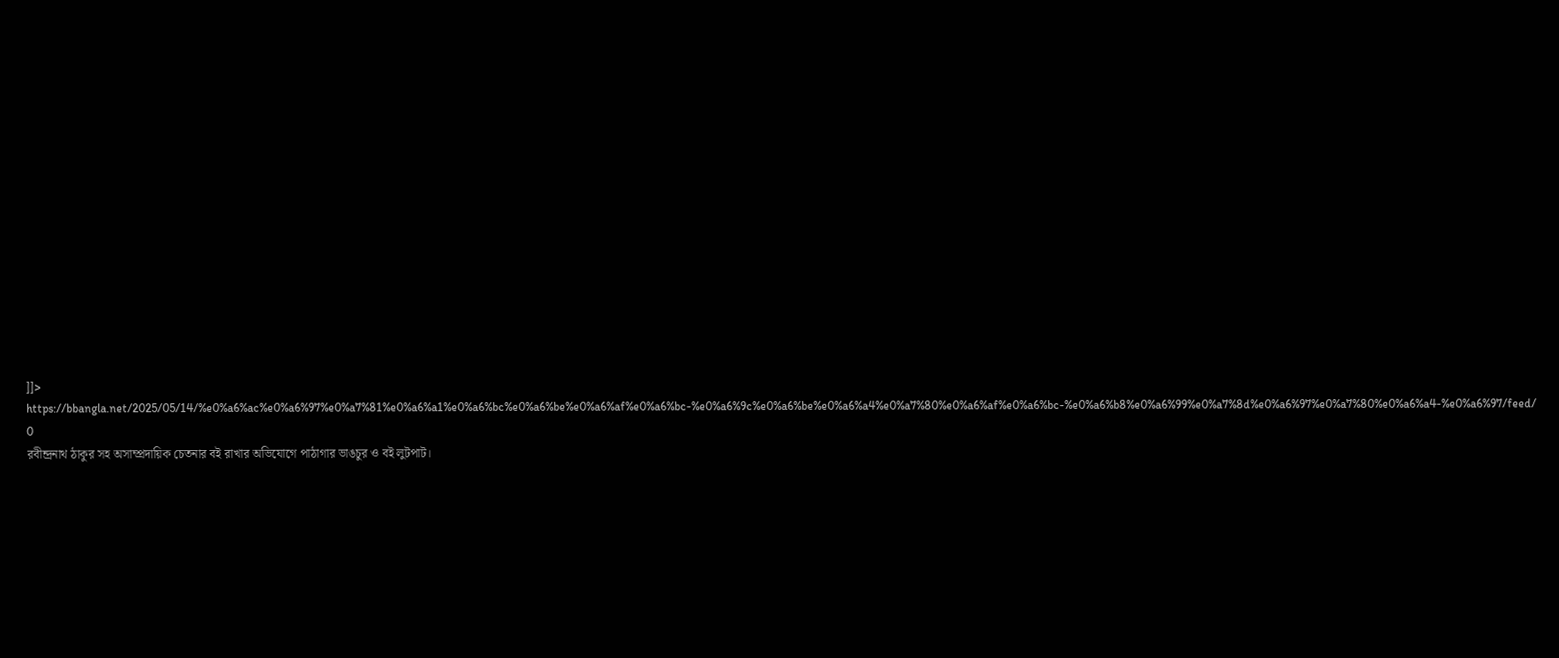]]>
https://bbangla.net/2025/05/14/%e0%a6%ac%e0%a6%97%e0%a7%81%e0%a6%a1%e0%a6%bc%e0%a6%be%e0%a6%af%e0%a6%bc-%e0%a6%9c%e0%a6%be%e0%a6%a4%e0%a7%80%e0%a6%af%e0%a6%bc-%e0%a6%b8%e0%a6%99%e0%a7%8d%e0%a6%97%e0%a7%80%e0%a6%a4-%e0%a6%97/feed/ 0
রবীন্দ্রনাথ ঠাকুর সহ অসাম্প্রদায়িক চেতনার বই রাখার অভিযোগে পাঠাগার ভাঙচুর ও বই লুটপাট।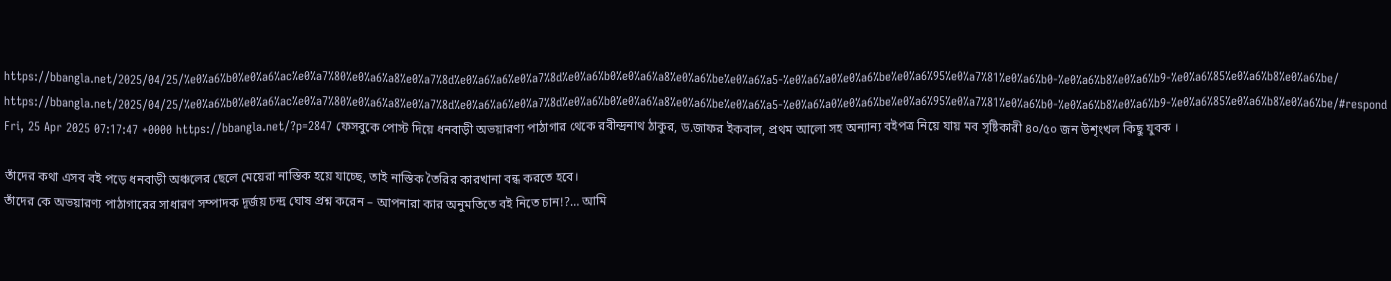https://bbangla.net/2025/04/25/%e0%a6%b0%e0%a6%ac%e0%a7%80%e0%a6%a8%e0%a7%8d%e0%a6%a6%e0%a7%8d%e0%a6%b0%e0%a6%a8%e0%a6%be%e0%a6%a5-%e0%a6%a0%e0%a6%be%e0%a6%95%e0%a7%81%e0%a6%b0-%e0%a6%b8%e0%a6%b9-%e0%a6%85%e0%a6%b8%e0%a6%be/ https://bbangla.net/2025/04/25/%e0%a6%b0%e0%a6%ac%e0%a7%80%e0%a6%a8%e0%a7%8d%e0%a6%a6%e0%a7%8d%e0%a6%b0%e0%a6%a8%e0%a6%be%e0%a6%a5-%e0%a6%a0%e0%a6%be%e0%a6%95%e0%a7%81%e0%a6%b0-%e0%a6%b8%e0%a6%b9-%e0%a6%85%e0%a6%b8%e0%a6%be/#respond Fri, 25 Apr 2025 07:17:47 +0000 https://bbangla.net/?p=2847 ফেসবুকে পোস্ট দিয়ে ধনবাড়ী অভয়ারণ্য পাঠাগার থেকে রবীন্দ্রনাথ ঠাকুর, ড.জাফর ইকবাল, প্রথম আলো সহ অন্যান্য বইপত্র নিয়ে যায় মব সৃষ্টিকারী ৪০/৫০ জন উশৃংখল কিছু যুবক ।

তাঁদের কথা এসব বই পড়ে ধনবাড়ী অঞ্চলের ছেলে মেয়েরা নাস্তিক হয়ে যাচ্ছে, তাই নাস্তিক তৈরির কারখানা বন্ধ করতে হবে।
তাঁদের কে অভয়ারণ্য পাঠাগারের সাধারণ সম্পাদক দূর্জয় চন্দ্র ঘোষ প্রশ্ন করেন – আপনারা কার অনুমতিতে বই নিতে চান!?… আমি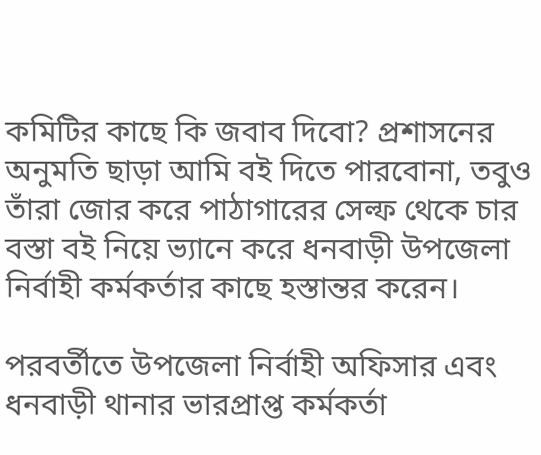কমিটির কাছে কি জবাব দিবো? প্রশাসনের অনুমতি ছাড়া আমি বই দিতে পারবোনা, তবুও তাঁরা জোর করে পাঠাগারের সেল্ফ থেকে চার বস্তা বই নিয়ে ভ্যানে করে ধনবাড়ী উপজেলা নির্বাহী কর্মকর্তার কাছে হস্তান্তর করেন।

পরবর্তীতে উপজেলা নির্বাহী অফিসার এবং ধনবাড়ী থানার ভারপ্রাপ্ত কর্মকর্তা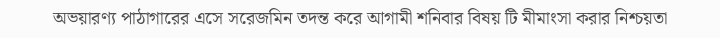অভয়ারণ্য পাঠাগারের এসে সরেজমিন তদন্ত করে আগামী শনিবার বিষয় টি মীমাংসা করার নিশ্চয়তা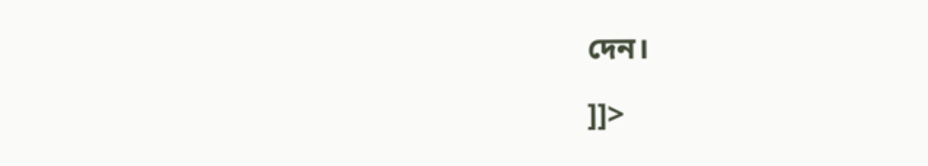দেন।

]]>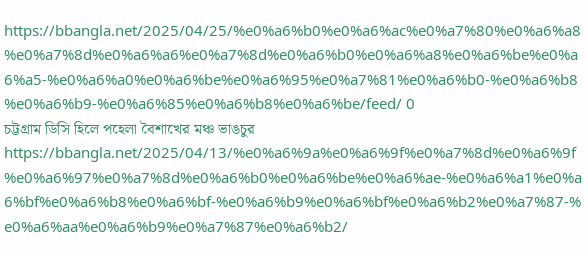https://bbangla.net/2025/04/25/%e0%a6%b0%e0%a6%ac%e0%a7%80%e0%a6%a8%e0%a7%8d%e0%a6%a6%e0%a7%8d%e0%a6%b0%e0%a6%a8%e0%a6%be%e0%a6%a5-%e0%a6%a0%e0%a6%be%e0%a6%95%e0%a7%81%e0%a6%b0-%e0%a6%b8%e0%a6%b9-%e0%a6%85%e0%a6%b8%e0%a6%be/feed/ 0
চট্টগ্রাম ডিসি হিলে পহেলা বৈশাখের মঞ্চ ভাঙচুর https://bbangla.net/2025/04/13/%e0%a6%9a%e0%a6%9f%e0%a7%8d%e0%a6%9f%e0%a6%97%e0%a7%8d%e0%a6%b0%e0%a6%be%e0%a6%ae-%e0%a6%a1%e0%a6%bf%e0%a6%b8%e0%a6%bf-%e0%a6%b9%e0%a6%bf%e0%a6%b2%e0%a7%87-%e0%a6%aa%e0%a6%b9%e0%a7%87%e0%a6%b2/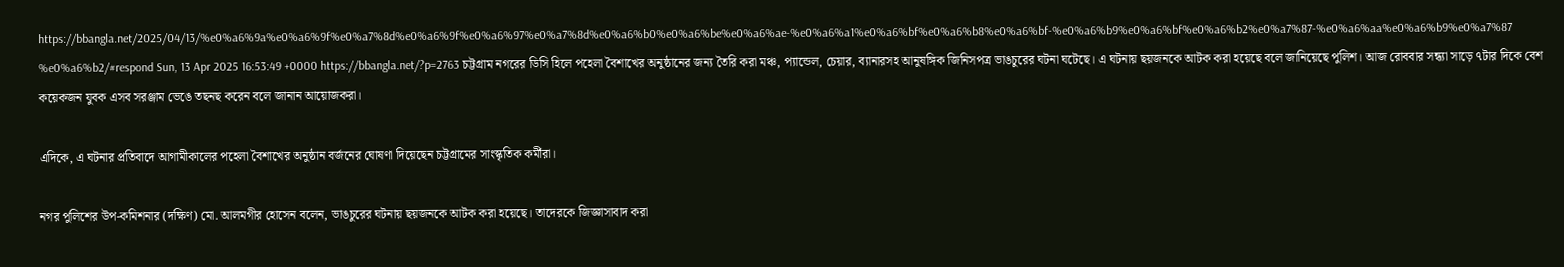https://bbangla.net/2025/04/13/%e0%a6%9a%e0%a6%9f%e0%a7%8d%e0%a6%9f%e0%a6%97%e0%a7%8d%e0%a6%b0%e0%a6%be%e0%a6%ae-%e0%a6%a1%e0%a6%bf%e0%a6%b8%e0%a6%bf-%e0%a6%b9%e0%a6%bf%e0%a6%b2%e0%a7%87-%e0%a6%aa%e0%a6%b9%e0%a7%87%e0%a6%b2/#respond Sun, 13 Apr 2025 16:53:49 +0000 https://bbangla.net/?p=2763 চট্টগ্রাম নগরের ডিসি হিলে পহেলা বৈশাখের অনুষ্ঠানের জন্য তৈরি করা মঞ্চ, প্যান্ডেল, চেয়ার, ব্যানারসহ আনুষঙ্গিক জিনিসপত্র ভাঙচুরের ঘটনা ঘটেছে। এ ঘটনায় ছয়জনকে আটক করা হয়েছে বলে জানিয়েছে পুলিশ। আজ রোববার সন্ধ্যা সাড়ে ৭টার দিকে বেশ কয়েকজন যুবক এসব সরঞ্জাম ভেঙে তছনছ করেন বলে জানান আয়োজকরা।

এদিকে, এ ঘটনার প্রতিবাদে আগামীকালের পহেলা বৈশাখের অনুষ্ঠান বর্জনের ঘোষণা দিয়েছেন চট্টগ্রামের সাংস্কৃতিক কর্মীরা।

নগর পুলিশের উপ-কমিশনার (দক্ষিণ) মো. আলমগীর হোসেন বলেন, ভাঙচুরের ঘটনায় ছয়জনকে আটক করা হয়েছে। তাদেরকে জিজ্ঞাসাবাদ করা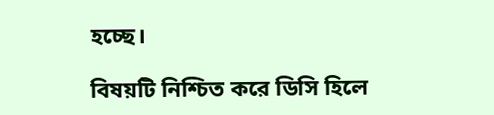হচ্ছে।

বিষয়টি নিশ্চিত করে ডিসি হিলে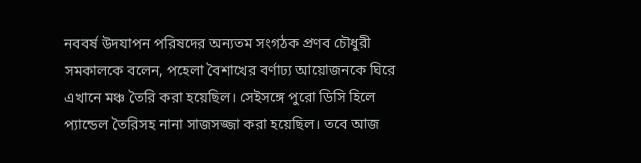নববর্ষ উদযাপন পরিষদের অন্যতম সংগঠক প্রণব চৌধুরী সমকালকে বলেন, পহেলা বৈশাখের বর্ণাঢ্য আয়োজনকে ঘিরে এখানে মঞ্চ তৈরি করা হয়েছিল। সেইসঙ্গে পুরো ডিসি হিলে প্যান্ডেল তৈরিসহ নানা সাজসজ্জা করা হয়েছিল। তবে আজ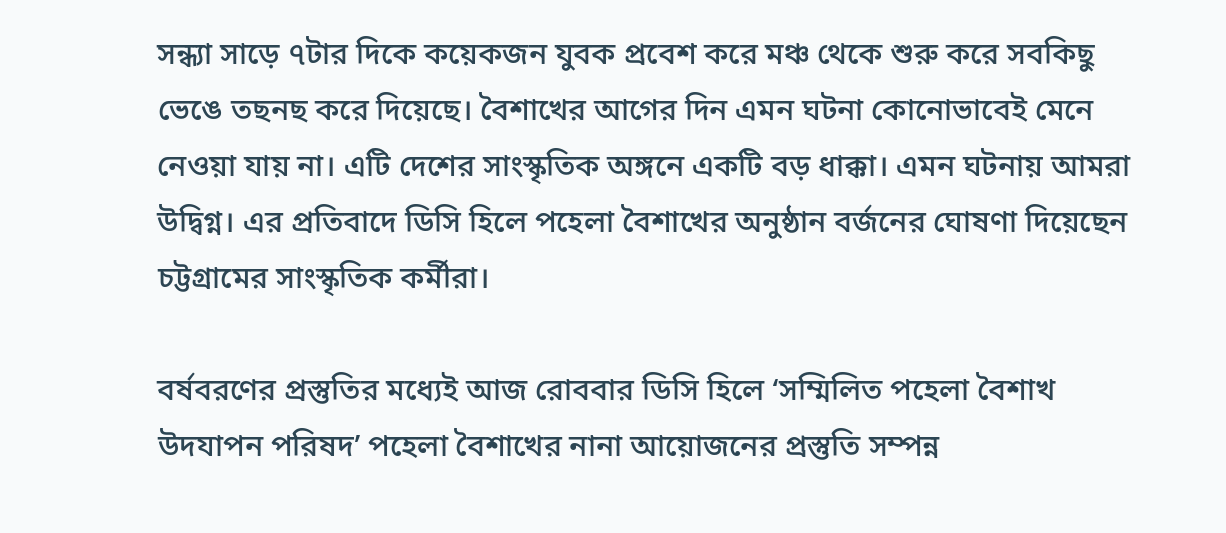সন্ধ্যা সাড়ে ৭টার দিকে কয়েকজন যুবক প্রবেশ করে মঞ্চ থেকে শুরু করে সবকিছু ভেঙে তছনছ করে দিয়েছে। বৈশাখের আগের দিন এমন ঘটনা কোনোভাবেই মেনে নেওয়া যায় না। এটি দেশের সাংস্কৃতিক অঙ্গনে একটি বড় ধাক্কা। এমন ঘটনায় আমরা উদ্বিগ্ন। এর প্রতিবাদে ডিসি হিলে পহেলা বৈশাখের অনুষ্ঠান বর্জনের ঘোষণা দিয়েছেন চট্টগ্রামের সাংস্কৃতিক কর্মীরা।

বর্ষবরণের প্রস্তুতির মধ্যেই আজ রোববার ডিসি হিলে ‘সম্মিলিত পহেলা বৈশাখ উদযাপন পরিষদ’ পহেলা বৈশাখের নানা আয়োজনের প্রস্তুতি সম্পন্ন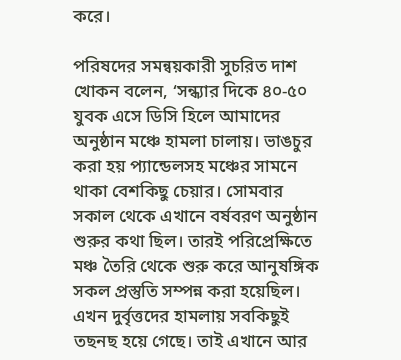করে।

পরিষদের সমন্বয়কারী সুচরিত দাশ খোকন বলেন, ‘সন্ধ্যার দিকে ৪০-৫০ যুবক এসে ডিসি হিলে আমাদের অনুষ্ঠান মঞ্চে হামলা চালায়। ভাঙচুর করা হয় প্যান্ডেলসহ মঞ্চের সামনে থাকা বেশকিছু চেয়ার। সোমবার সকাল থেকে এখানে বর্ষবরণ অনুষ্ঠান শুরুর কথা ছিল। তারই পরিপ্রেক্ষিতে মঞ্চ তৈরি থেকে শুরু করে আনুষঙ্গিক সকল প্রস্তুতি সম্পন্ন করা হয়েছিল। এখন দুর্বৃত্তদের হামলায় সবকিছুই তছনছ হয়ে গেছে। তাই এখানে আর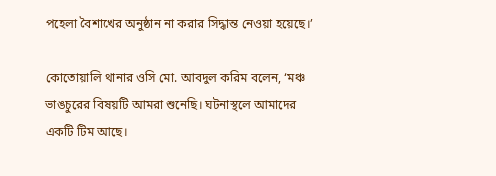পহেলা বৈশাখের অনুষ্ঠান না করার সিদ্ধান্ত নেওয়া হয়েছে।’

কোতোয়ালি থানার ওসি মো. আবদুল করিম বলেন, ‘মঞ্চ ভাঙচুরের বিষয়টি আমরা শুনেছি। ঘটনাস্থলে আমাদের একটি টিম আছে।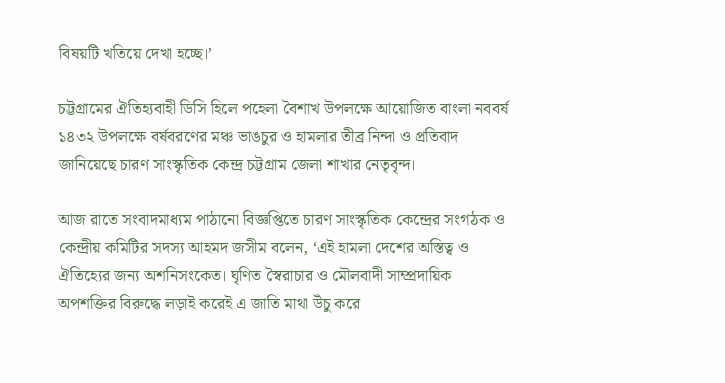বিষয়টি খতিয়ে দেখা হচ্ছে।’

চট্টগ্রামের ঐতিহ্যবাহী ডিসি হিলে পহেলা বৈশাখ উপলক্ষে আয়োজিত বাংলা নববর্ষ ১৪৩২ উপলক্ষে বর্ষবরণের মঞ্চ ভাঙচুর ও হামলার তীব্র নিন্দা ও প্রতিবাদ জানিয়েছে চারণ সাংস্কৃতিক কেন্দ্র চট্টগ্রাম জেলা শাখার নেতৃবৃন্দ।

আজ রাতে সংবাদমাধ্যম পাঠানো বিজ্ঞপ্তিতে চারণ সাংস্কৃতিক কেন্দ্রের সংগঠক ও কেন্দ্রীয় কমিটির সদস্য আহমদ জসীম বলেন, ‘এই হামলা দেশের অস্তিত্ব ও ঐতিহ্যের জন্য অশনিসংকেত। ঘৃণিত স্বৈরাচার ও মৌলবাদী সাম্প্রদায়িক অপশক্তির বিরুদ্ধে লড়াই করেই এ জাতি মাথা উঁচু করে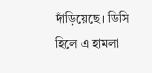দাঁড়িয়েছে। ডিসি হিলে এ হামলা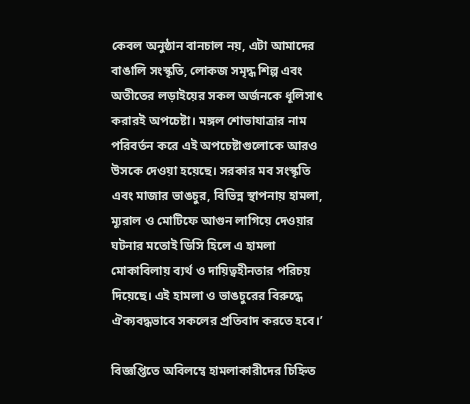কেবল অনুষ্ঠান বানচাল নয়, এটা আমাদের বাঙালি সংস্কৃতি, লোকজ সমৃদ্ধ শিল্প এবং অতীতের লড়াইয়ের সকল অর্জনকে ধূলিসাৎ করারই অপচেষ্টা। মঙ্গল শোভাযাত্রার নাম পরিবর্তন করে এই অপচেষ্টাগুলোকে আরও উসকে দেওয়া হয়েছে। সরকার মব সংস্কৃতি এবং মাজার ভাঙচুর, বিভিন্ন স্থাপনায় হামলা, ম্যূরাল ও মোটিফে আগুন লাগিয়ে দেওয়ার ঘটনার মতোই ডিসি হিলে এ হামলা মোকাবিলায় ব্যর্থ ও দায়িত্বহীনতার পরিচয় দিয়েছে। এই হামলা ও ভাঙচুরের বিরুদ্ধে ঐক্যবদ্ধভাবে সকলের প্রতিবাদ করতে হবে।’

বিজ্ঞপ্তিতে অবিলম্বে হামলাকারীদের চিহ্নিত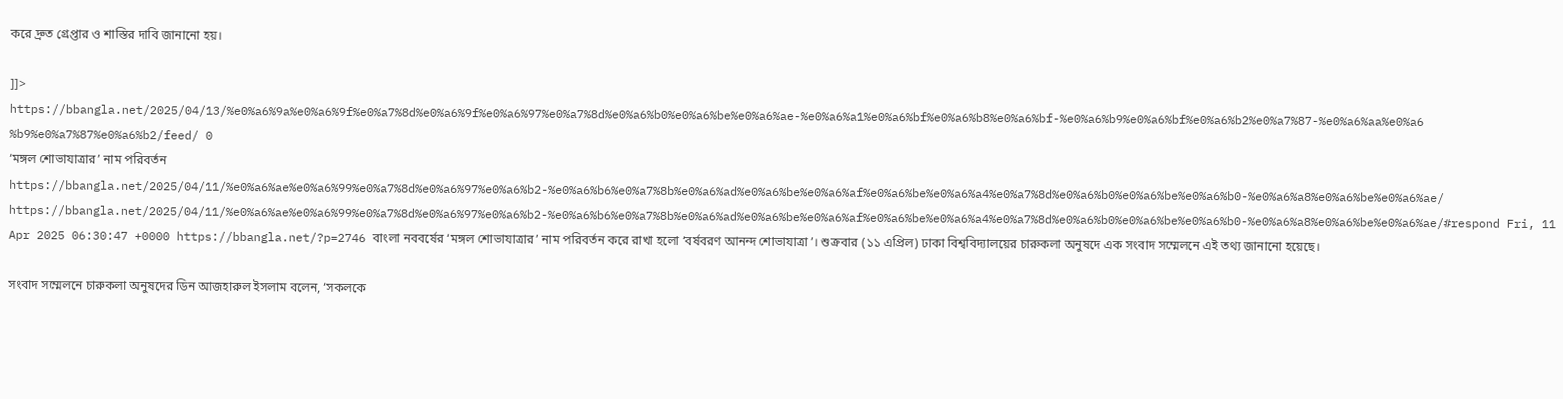করে দ্রুত গ্রেপ্তার ও শাস্তির দাবি জানানো হয়।

]]>
https://bbangla.net/2025/04/13/%e0%a6%9a%e0%a6%9f%e0%a7%8d%e0%a6%9f%e0%a6%97%e0%a7%8d%e0%a6%b0%e0%a6%be%e0%a6%ae-%e0%a6%a1%e0%a6%bf%e0%a6%b8%e0%a6%bf-%e0%a6%b9%e0%a6%bf%e0%a6%b2%e0%a7%87-%e0%a6%aa%e0%a6%b9%e0%a7%87%e0%a6%b2/feed/ 0
‘মঙ্গল শোভাযাত্রার’ নাম পরিবর্তন https://bbangla.net/2025/04/11/%e0%a6%ae%e0%a6%99%e0%a7%8d%e0%a6%97%e0%a6%b2-%e0%a6%b6%e0%a7%8b%e0%a6%ad%e0%a6%be%e0%a6%af%e0%a6%be%e0%a6%a4%e0%a7%8d%e0%a6%b0%e0%a6%be%e0%a6%b0-%e0%a6%a8%e0%a6%be%e0%a6%ae/ https://bbangla.net/2025/04/11/%e0%a6%ae%e0%a6%99%e0%a7%8d%e0%a6%97%e0%a6%b2-%e0%a6%b6%e0%a7%8b%e0%a6%ad%e0%a6%be%e0%a6%af%e0%a6%be%e0%a6%a4%e0%a7%8d%e0%a6%b0%e0%a6%be%e0%a6%b0-%e0%a6%a8%e0%a6%be%e0%a6%ae/#respond Fri, 11 Apr 2025 06:30:47 +0000 https://bbangla.net/?p=2746 বাংলা নববর্ষের ‘মঙ্গল শোভাযাত্রার’ নাম পরিবর্তন করে রাখা হলো ‘বর্ষবরণ আনন্দ শোভাযাত্রা’। শুক্রবার (১১ এপ্রিল) ঢাকা বিশ্ববিদ্যালয়ের চারুকলা অনুষদে এক সংবাদ সম্মেলনে এই তথ্য জানানো হয়েছে।

সংবাদ সম্মেলনে চারুকলা অনুষদের ডিন আজহারুল ইসলাম বলেন, ‘সকলকে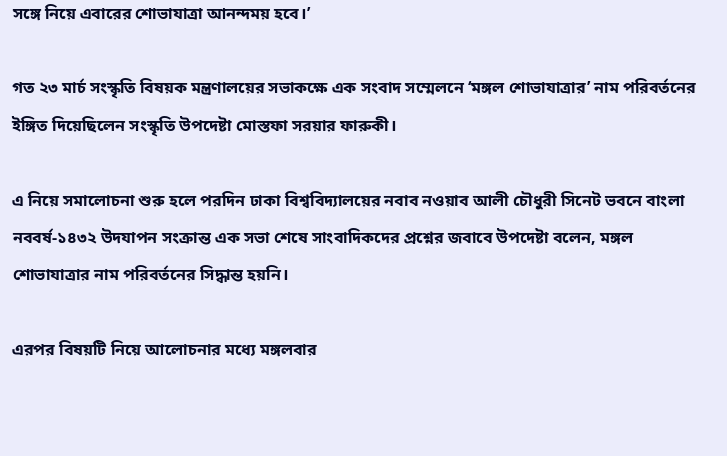সঙ্গে নিয়ে এবারের শোভাযাত্রা আনন্দময় হবে।’

গত ২৩ মার্চ সংস্কৃতি বিষয়ক মন্ত্রণালয়ের সভাকক্ষে এক সংবাদ সম্মেলনে ‘মঙ্গল শোভাযাত্রার’ নাম পরিবর্তনের ইঙ্গিত দিয়েছিলেন সংস্কৃতি উপদেষ্টা মোস্তফা সরয়ার ফারুকী।

এ নিয়ে সমালোচনা শুরু হলে পরদিন ঢাকা বিশ্ববিদ্যালয়ের নবাব নওয়াব আলী চৌধুরী সিনেট ভবনে বাংলা নববর্ষ-১৪৩২ উদযাপন সংক্রান্ত এক সভা শেষে সাংবাদিকদের প্রশ্নের জবাবে উপদেষ্টা বলেন, মঙ্গল শোভাযাত্রার নাম পরিবর্তনের সিদ্ধান্ত হয়নি।

এরপর বিষয়টি নিয়ে আলোচনার মধ্যে মঙ্গলবার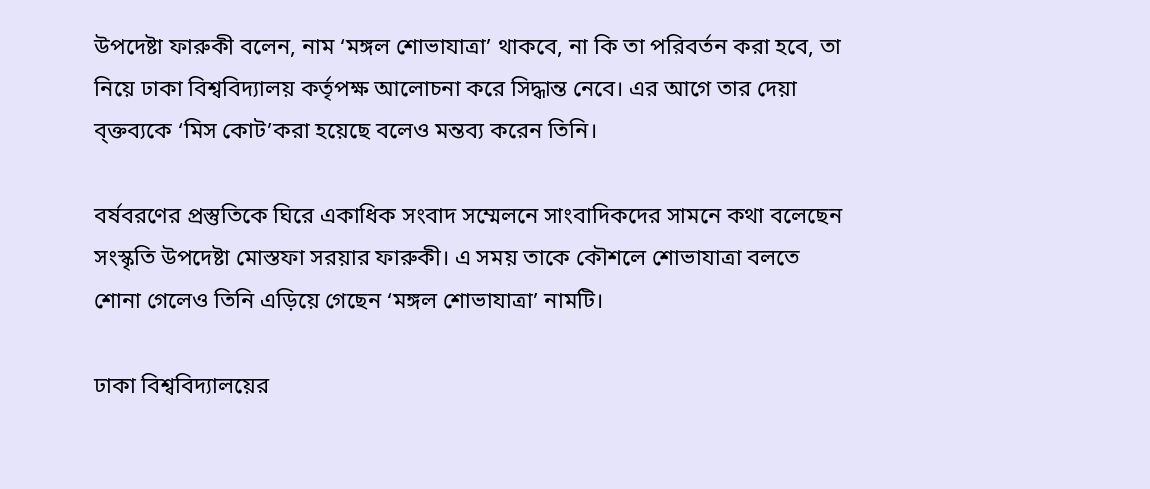উপদেষ্টা ফারুকী বলেন, নাম ‘মঙ্গল শোভাযাত্রা’ থাকবে, না কি তা পরিবর্তন করা হবে, তা নিয়ে ঢাকা বিশ্ববিদ্যালয় কর্তৃপক্ষ আলোচনা করে সিদ্ধান্ত নেবে। এর আগে তার দেয়া ব্ক্তব্যকে ‘মিস কোট’করা হয়েছে বলেও মন্তব্য করেন তিনি।

বর্ষবরণের প্রস্তুতিকে ঘিরে একাধিক সংবাদ সম্মেলনে সাংবাদিকদের সামনে কথা বলেছেন সংস্কৃতি উপদেষ্টা মোস্তফা সরয়ার ফারুকী। এ সময় তাকে কৌশলে শোভাযাত্রা বলতে শোনা গেলেও তিনি এড়িয়ে গেছেন ‘মঙ্গল শোভাযাত্রা’ নামটি।

ঢাকা বিশ্ববিদ্যালয়ের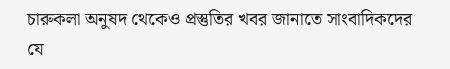চারুকলা অনুষদ থেকেও প্রস্তুতির খবর জানাতে সাংবাদিকদের যে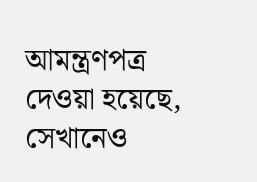আমন্ত্রণপত্র দেওয়া হয়েছে, সেখানেও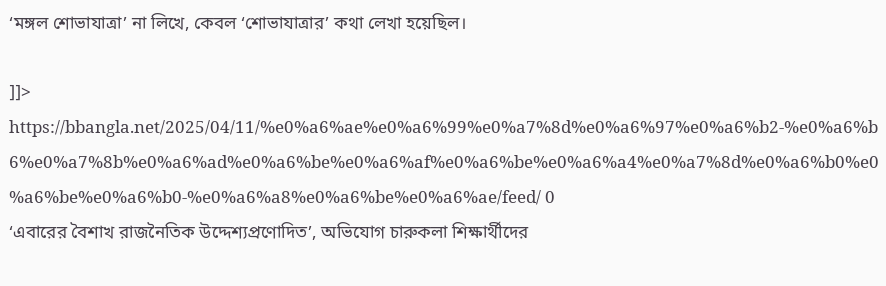‘মঙ্গল শোভাযাত্রা’ না লিখে, কেবল ‘শোভাযাত্রার’ কথা লেখা হয়েছিল।

]]>
https://bbangla.net/2025/04/11/%e0%a6%ae%e0%a6%99%e0%a7%8d%e0%a6%97%e0%a6%b2-%e0%a6%b6%e0%a7%8b%e0%a6%ad%e0%a6%be%e0%a6%af%e0%a6%be%e0%a6%a4%e0%a7%8d%e0%a6%b0%e0%a6%be%e0%a6%b0-%e0%a6%a8%e0%a6%be%e0%a6%ae/feed/ 0
‘এবারের বৈশাখ রাজনৈতিক উদ্দেশ্যপ্রণোদিত’, অভিযোগ চারুকলা শিক্ষার্থীদের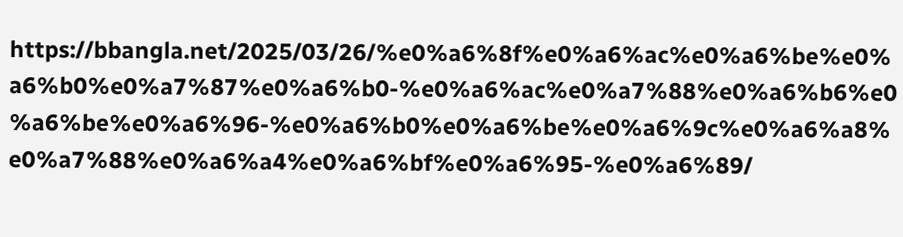https://bbangla.net/2025/03/26/%e0%a6%8f%e0%a6%ac%e0%a6%be%e0%a6%b0%e0%a7%87%e0%a6%b0-%e0%a6%ac%e0%a7%88%e0%a6%b6%e0%a6%be%e0%a6%96-%e0%a6%b0%e0%a6%be%e0%a6%9c%e0%a6%a8%e0%a7%88%e0%a6%a4%e0%a6%bf%e0%a6%95-%e0%a6%89/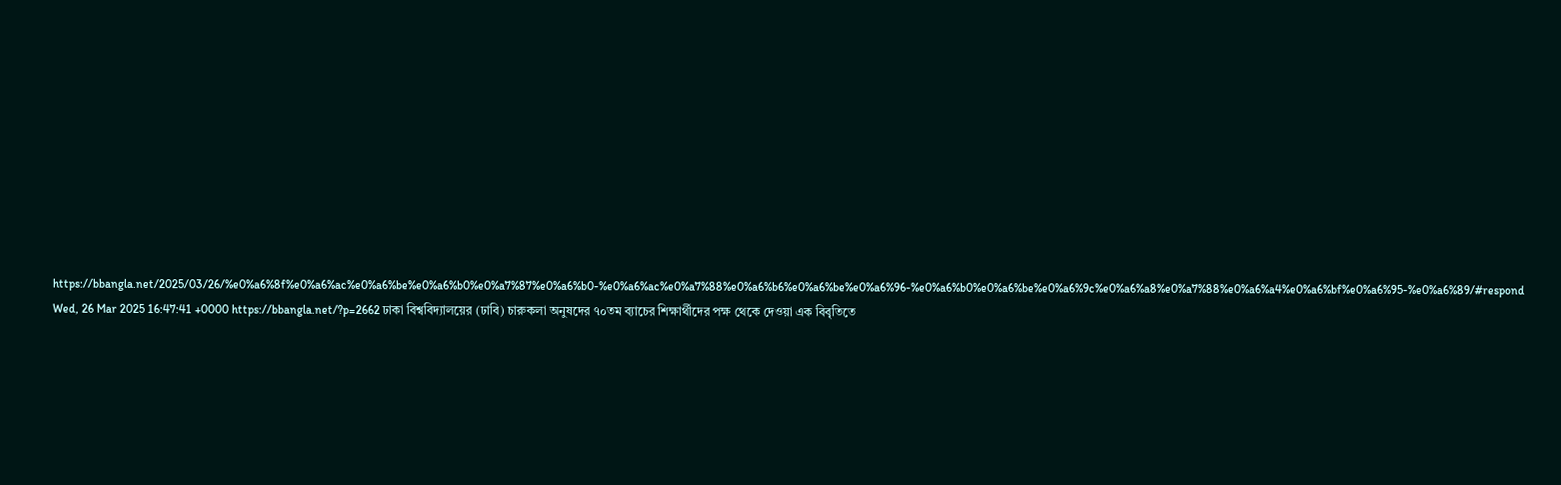https://bbangla.net/2025/03/26/%e0%a6%8f%e0%a6%ac%e0%a6%be%e0%a6%b0%e0%a7%87%e0%a6%b0-%e0%a6%ac%e0%a7%88%e0%a6%b6%e0%a6%be%e0%a6%96-%e0%a6%b0%e0%a6%be%e0%a6%9c%e0%a6%a8%e0%a7%88%e0%a6%a4%e0%a6%bf%e0%a6%95-%e0%a6%89/#respond Wed, 26 Mar 2025 16:47:41 +0000 https://bbangla.net/?p=2662 ঢাকা বিশ্ববিদ্যালয়ের (ঢাবি) চারুকলা অনুষদের ৭০তম ব্যাচের শিক্ষার্থীদের পক্ষ থেকে দেওয়া এক বিবৃতিতে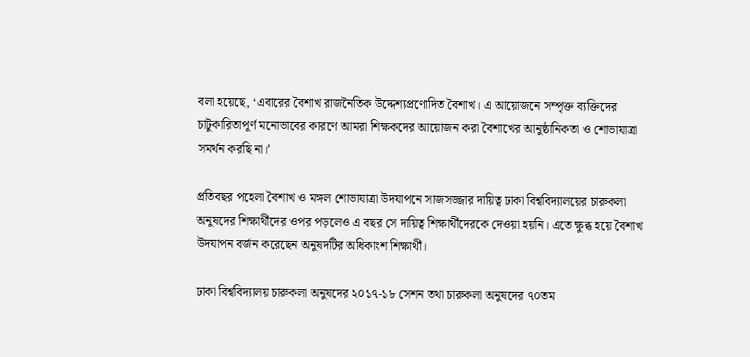বলা হয়েছে, ‘এবারের বৈশাখ রাজনৈতিক উদ্দেশ্যপ্রণোদিত বৈশাখ। এ আয়োজনে সম্পৃক্ত ব্যক্তিদের চাটুকারিতাপূর্ণ মনোভাবের কারণে আমরা শিক্ষকদের আয়োজন করা বৈশাখের আনুষ্ঠানিকতা ও শোভাযাত্রা সমর্থন করছি না।’

প্রতিবছর পহেলা বৈশাখ ও মঙ্গল শোভাযাত্রা উদযাপনে সাজসজ্জার দায়িত্ব ঢাকা বিশ্ববিদ্যালয়ের চারুকলা অনুষদের শিক্ষার্থীদের ওপর পড়লেও এ বছর সে দায়িত্ব শিক্ষার্থীদেরকে দেওয়া হয়নি। এতে ক্ষুব্ধ হয়ে বৈশাখ উদযাপন বর্জন করেছেন অনুষদটির অধিকাংশ শিক্ষার্থী।

ঢাকা বিশ্ববিদ্যালয় চারুকলা অনুষদের ২০১৭-১৮ সেশন তথা চারুকলা অনুষদের ৭০তম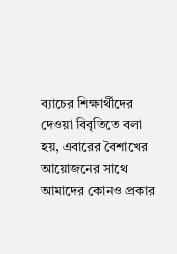ব্যাচের শিক্ষার্থীদের দেওয়া বিবৃতিতে বলা হয়, এবারের বৈশাখের আয়োজনের সাথে আমাদের কোনও প্রকার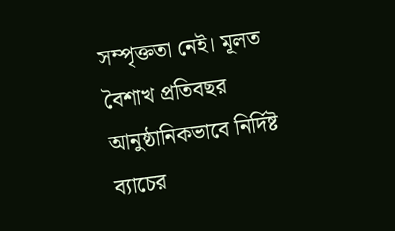সম্পৃক্ততা নেই। মূলত বৈশাখ প্রতিবছর আনুষ্ঠানিকভাবে নির্দিষ্ট ব্যাচের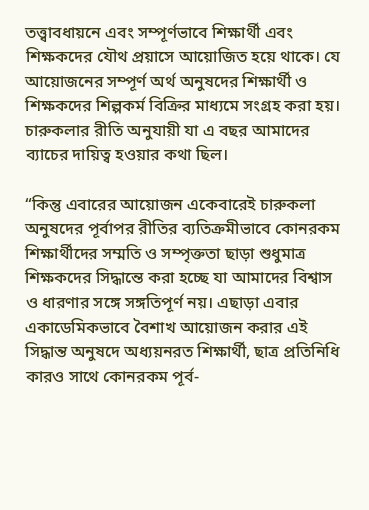তত্ত্বাবধায়নে এবং সম্পূর্ণভাবে শিক্ষার্থী এবং শিক্ষকদের যৌথ প্রয়াসে আয়োজিত হয়ে থাকে। যে আয়োজনের সম্পূর্ণ অর্থ অনুষদের শিক্ষার্থী ও শিক্ষকদের শিল্পকর্ম বিক্রির মাধ্যমে সংগ্রহ করা হয়। চারুকলার রীতি অনুযায়ী যা এ বছর আমাদের ব্যাচের দায়িত্ব হওয়ার কথা ছিল।

“কিন্তু এবারের আয়োজন একেবারেই চারুকলা অনুষদের পূর্বাপর রীতির ব্যতিক্রমীভাবে কোনরকম শিক্ষার্থীদের সম্মতি ও সম্পৃক্ততা ছাড়া শুধুমাত্র শিক্ষকদের সিদ্ধান্তে করা হচ্ছে যা আমাদের বিশ্বাস ও ধারণার সঙ্গে সঙ্গতিপূর্ণ নয়। এছাড়া এবার একাডেমিকভাবে বৈশাখ আয়োজন করার এই সিদ্ধান্ত অনুষদে অধ্যয়নরত শিক্ষার্থী, ছাত্র প্রতিনিধি কারও সাথে কোনরকম পূর্ব-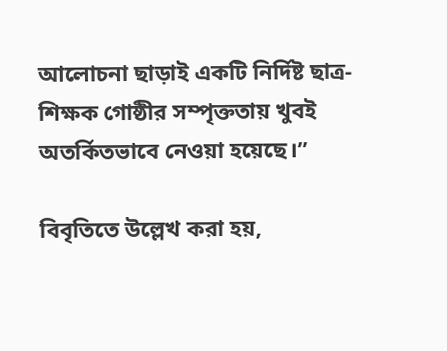আলোচনা ছাড়াই একটি নির্দিষ্ট ছাত্র-শিক্ষক গোষ্ঠীর সম্পৃক্ততায় খুবই অতর্কিতভাবে নেওয়া হয়েছে।”

বিবৃতিতে উল্লেখ করা হয়,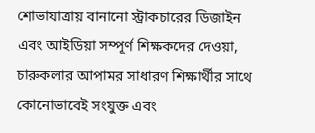শোভাযাত্রায় বানানো স্ট্রাকচারের ডিজাইন এবং আইডিয়া সম্পূর্ণ শিক্ষকদের দেওয়া, চারুকলার আপামর সাধারণ শিক্ষার্থীর সাথে কোনোভাবেই সংযুক্ত এবং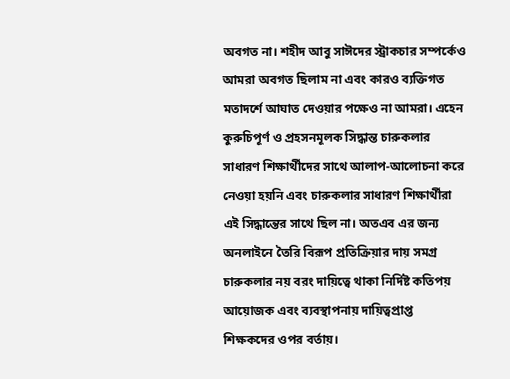অবগত না। শহীদ আবু সাঈদের স্ট্রাকচার সম্পর্কেও আমরা অবগত ছিলাম না এবং কারও ব্যক্তিগত মতাদর্শে আঘাত দেওয়ার পক্ষেও না আমরা। এহেন কুরুচিপূর্ণ ও প্রহসনমূলক সিদ্ধান্ত চারুকলার সাধারণ শিক্ষার্থীদের সাথে আলাপ-আলোচনা করে নেওয়া হয়নি এবং চারুকলার সাধারণ শিক্ষার্থীরা এই সিদ্ধান্তের সাথে ছিল না। অতএব এর জন্য অনলাইনে তৈরি বিরূপ প্রতিক্রিয়ার দায় সমগ্র চারুকলার নয় বরং দায়িত্বে থাকা নির্দিষ্ট কতিপয় আয়োজক এবং ব্যবস্থাপনায় দায়িত্বপ্রাপ্ত শিক্ষকদের ওপর বর্তায়।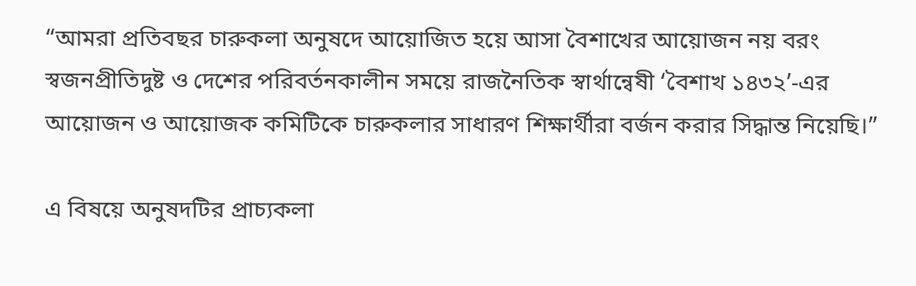“আমরা প্রতিবছর চারুকলা অনুষদে আয়োজিত হয়ে আসা বৈশাখের আয়োজন নয় বরং স্বজনপ্রীতিদুষ্ট ও দেশের পরিবর্তনকালীন সময়ে রাজনৈতিক স্বার্থান্বেষী ‘বৈশাখ ১৪৩২’-এর আয়োজন ও আয়োজক কমিটিকে চারুকলার সাধারণ শিক্ষার্থীরা বর্জন করার সিদ্ধান্ত নিয়েছি।”

এ বিষয়ে অনুষদটির প্রাচ্যকলা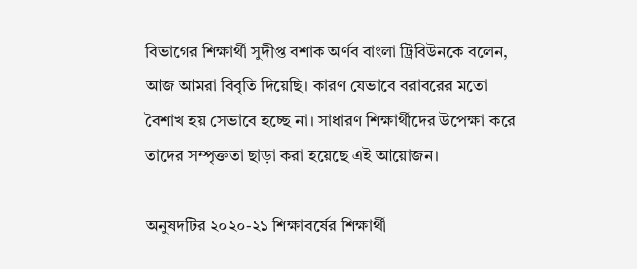বিভাগের শিক্ষার্থী সুদীপ্ত বশাক অর্ণব বাংলা ট্রিবিউনকে বলেন, আজ আমরা বিবৃতি দিয়েছি। কারণ যেভাবে বরাবরের মতো বৈশাখ হয় সেভাবে হচ্ছে না। সাধারণ শিক্ষার্থীদের উপেক্ষা করে তাদের সম্পৃক্ততা ছাড়া করা হয়েছে এই আয়োজন।

অনুষদটির ২০২০-২১ শিক্ষাবর্ষের শিক্ষার্থী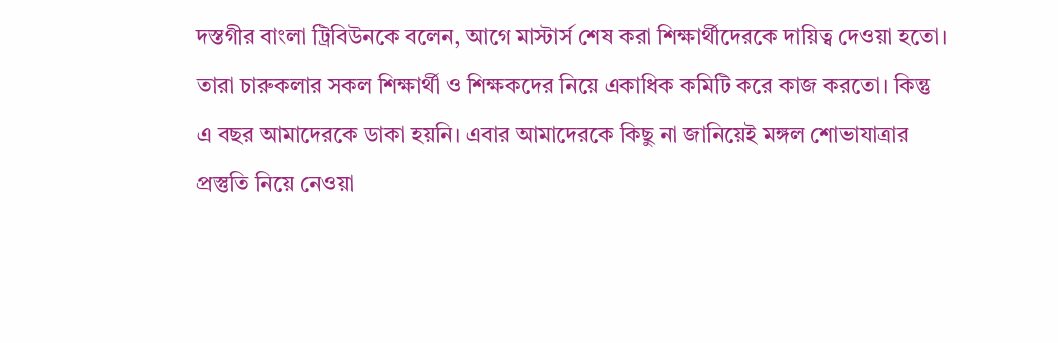দস্তগীর বাংলা ট্রিবিউনকে বলেন, আগে মাস্টার্স শেষ করা শিক্ষার্থীদেরকে দায়িত্ব দেওয়া হতো। তারা চারুকলার সকল শিক্ষার্থী ও শিক্ষকদের নিয়ে একাধিক কমিটি করে কাজ করতো। কিন্তু এ বছর আমাদেরকে ডাকা হয়নি। এবার আমাদেরকে কিছু না জানিয়েই মঙ্গল শোভাযাত্রার প্রস্তুতি নিয়ে নেওয়া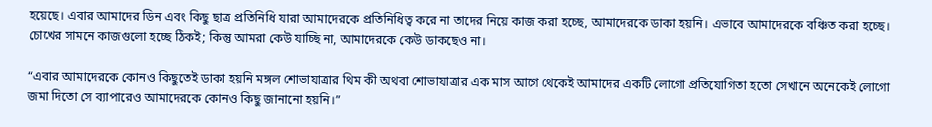হয়েছে। এবার আমাদের ডিন এবং কিছু ছাত্র প্রতিনিধি যারা আমাদেরকে প্রতিনিধিত্ব করে না তাদের নিয়ে কাজ করা হচ্ছে, আমাদেরকে ডাকা হয়নি। এভাবে আমাদেরকে বঞ্চিত করা হচ্ছে। চোখের সামনে কাজগুলো হচ্ছে ঠিকই; কিন্তু আমরা কেউ যাচ্ছি না, আমাদেরকে কেউ ডাকছেও না।

“এবার আমাদেরকে কোনও কিছুতেই ডাকা হয়নি মঙ্গল শোভাযাত্রার থিম কী অথবা শোভাযাত্রার এক মাস আগে থেকেই আমাদের একটি লোগো প্রতিযোগিতা হতো সেখানে অনেকেই লোগো জমা দিতো সে ব্যাপারেও আমাদেরকে কোনও কিছু জানানো হয়নি।”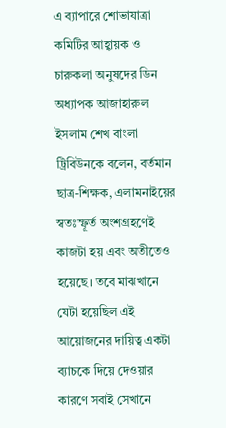এ ব্যাপারে শোভাযাত্রা কমিটির আহ্বায়ক ও চারুকলা অনুষদের ডিন অধ্যাপক আজাহারুল ইসলাম শেখ বাংলা ট্রিবিউনকে বলেন, বর্তমান ছাত্র-শিক্ষক, এলামনাইয়ের স্বতঃস্ফূর্ত অংশগ্রহণেই কাজটা হয় এবং অতীতেও হয়েছে। তবে মাঝখানে যেটা হয়েছিল এই আয়োজনের দায়িত্ব একটা ব্যাচকে দিয়ে দেওয়ার কারণে সবাই সেখানে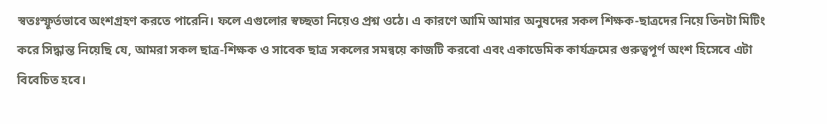স্বতঃস্ফূর্তভাবে অংশগ্রহণ করতে পারেনি। ফলে এগুলোর স্বচ্ছতা নিয়েও প্রশ্ন ওঠে। এ কারণে আমি আমার অনুষদের সকল শিক্ষক-ছাত্রদের নিয়ে তিনটা মিটিং করে সিদ্ধান্ত নিয়েছি যে, আমরা সকল ছাত্র-শিক্ষক ও সাবেক ছাত্র সকলের সমন্বয়ে কাজটি করবো এবং একাডেমিক কার্যক্রমের গুরুত্বপূর্ণ অংশ হিসেবে এটা বিবেচিত হবে।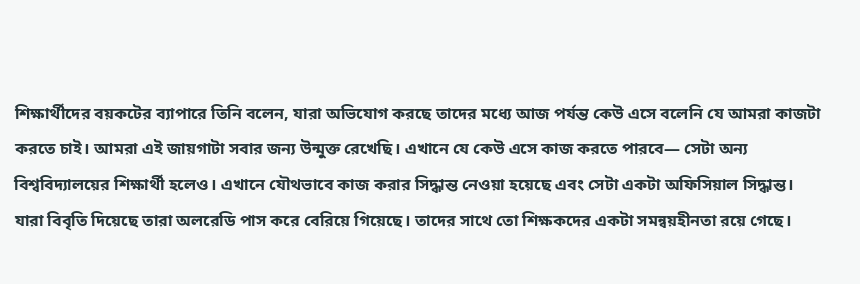শিক্ষার্থীদের বয়কটের ব্যাপারে তিনি বলেন, যারা অভিযোগ করছে তাদের মধ্যে আজ পর্যন্ত কেউ এসে বলেনি যে আমরা কাজটা করতে চাই। আমরা এই জায়গাটা সবার জন্য উন্মুক্ত রেখেছি। এখানে যে কেউ এসে কাজ করতে পারবে— সেটা অন্য বিশ্ববিদ্যালয়ের শিক্ষার্থী হলেও। এখানে যৌথভাবে কাজ করার সিদ্ধান্ত নেওয়া হয়েছে এবং সেটা একটা অফিসিয়াল সিদ্ধান্ত। যারা বিবৃতি দিয়েছে তারা অলরেডি পাস করে বেরিয়ে গিয়েছে। তাদের সাথে তো শিক্ষকদের একটা সমন্বয়হীনতা রয়ে গেছে।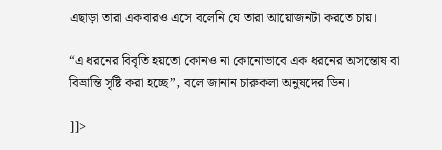এছাড়া তারা একবারও এসে বলেনি যে তারা আয়োজনটা করতে চায়।

“এ ধরনের বিবৃতি হয়তো কোনও না কোনোভাবে এক ধরনের অসন্তোষ বা বিভ্রান্তি সৃষ্টি করা হচ্ছে”, বলে জানান চারুকলা অনুষদের ডিন।

]]>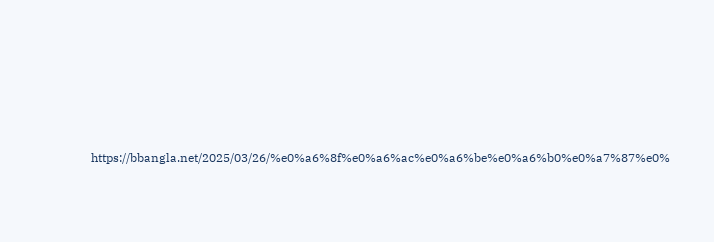https://bbangla.net/2025/03/26/%e0%a6%8f%e0%a6%ac%e0%a6%be%e0%a6%b0%e0%a7%87%e0%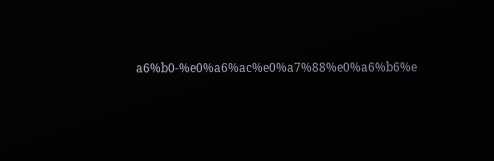a6%b0-%e0%a6%ac%e0%a7%88%e0%a6%b6%e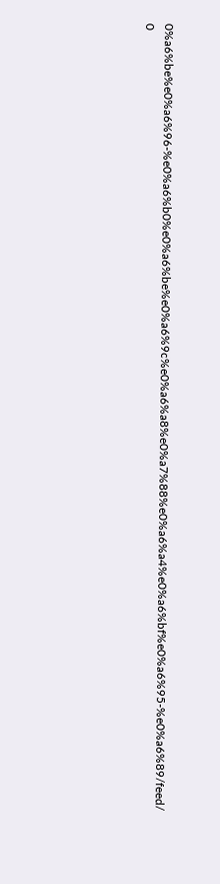0%a6%be%e0%a6%96-%e0%a6%b0%e0%a6%be%e0%a6%9c%e0%a6%a8%e0%a7%88%e0%a6%a4%e0%a6%bf%e0%a6%95-%e0%a6%89/feed/ 0